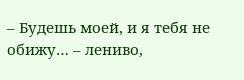– Будешь моей, и я тебя не обижу… – лениво,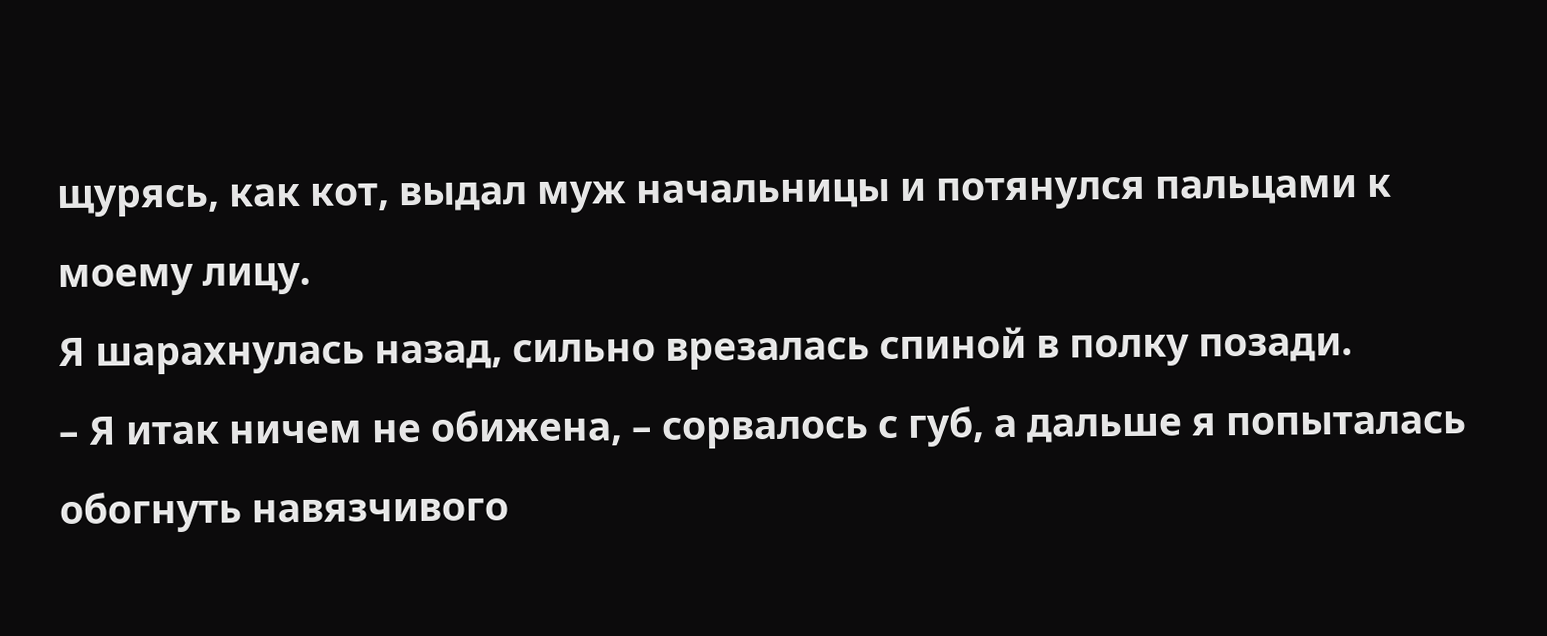щурясь, как кот, выдал муж начальницы и потянулся пальцами к моему лицу.
Я шарахнулась назад, сильно врезалась спиной в полку позади.
– Я итак ничем не обижена, – сорвалось с губ, а дальше я попыталась обогнуть навязчивого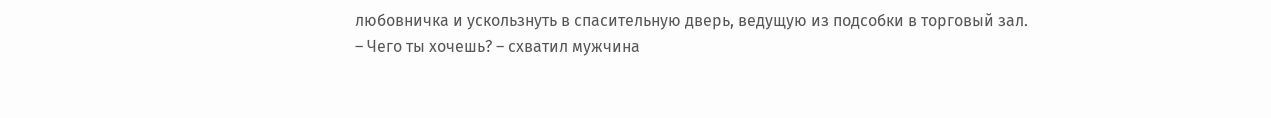любовничка и ускользнуть в спасительную дверь, ведущую из подсобки в торговый зал.
– Чего ты хочешь? – схватил мужчина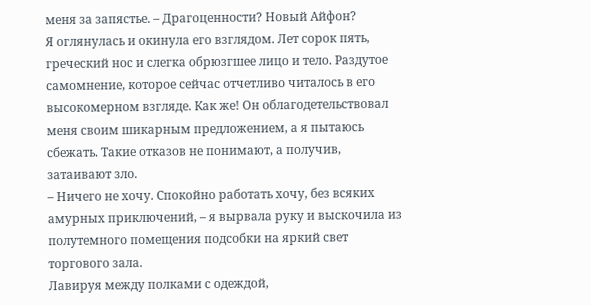меня за запястье. – Драгоценности? Новый Айфон?
Я оглянулась и окинула его взглядом. Лет сорок пять, греческий нос и слегка обрюзгшее лицо и тело. Раздутое самомнение, которое сейчас отчетливо читалось в его высокомерном взгляде. Как же! Он облагодетельствовал меня своим шикарным предложением, а я пытаюсь сбежать. Такие отказов не понимают, а получив, затаивают зло.
– Ничего не хочу. Спокойно работать хочу, без всяких амурных приключений, – я вырвала руку и выскочила из полутемного помещения подсобки на яркий свет торгового зала.
Лавируя между полками с одеждой,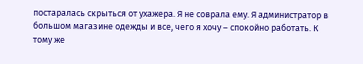постаралась скрыться от ухажера. Я не соврала ему. Я администратор в большом магазине одежды и все, чего я хочу – спокойно работать. К тому же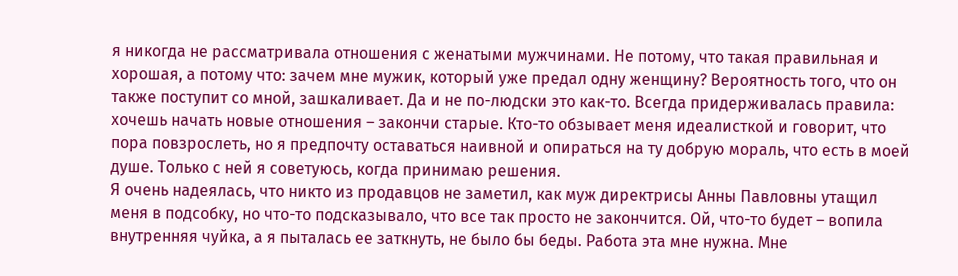я никогда не рассматривала отношения с женатыми мужчинами. Не потому, что такая правильная и хорошая, а потому что: зачем мне мужик, который уже предал одну женщину? Вероятность того, что он также поступит со мной, зашкаливает. Да и не по-людски это как-то. Всегда придерживалась правила: хочешь начать новые отношения – закончи старые. Кто-то обзывает меня идеалисткой и говорит, что пора повзрослеть, но я предпочту оставаться наивной и опираться на ту добрую мораль, что есть в моей душе. Только с ней я советуюсь, когда принимаю решения.
Я очень надеялась, что никто из продавцов не заметил, как муж директрисы Анны Павловны утащил меня в подсобку, но что-то подсказывало, что все так просто не закончится. Ой, что-то будет – вопила внутренняя чуйка, а я пыталась ее заткнуть, не было бы беды. Работа эта мне нужна. Мне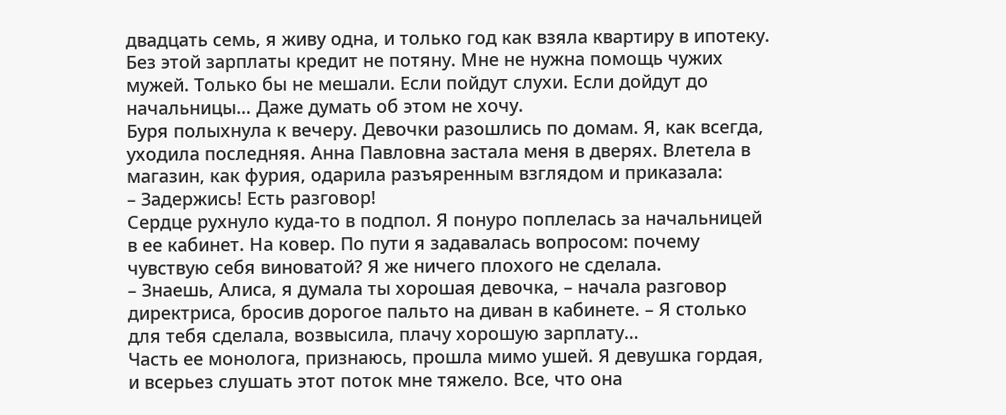двадцать семь, я живу одна, и только год как взяла квартиру в ипотеку. Без этой зарплаты кредит не потяну. Мне не нужна помощь чужих мужей. Только бы не мешали. Если пойдут слухи. Если дойдут до начальницы… Даже думать об этом не хочу.
Буря полыхнула к вечеру. Девочки разошлись по домам. Я, как всегда, уходила последняя. Анна Павловна застала меня в дверях. Влетела в магазин, как фурия, одарила разъяренным взглядом и приказала:
– Задержись! Есть разговор!
Сердце рухнуло куда-то в подпол. Я понуро поплелась за начальницей в ее кабинет. На ковер. По пути я задавалась вопросом: почему чувствую себя виноватой? Я же ничего плохого не сделала.
– Знаешь, Алиса, я думала ты хорошая девочка, – начала разговор директриса, бросив дорогое пальто на диван в кабинете. – Я столько для тебя сделала, возвысила, плачу хорошую зарплату…
Часть ее монолога, признаюсь, прошла мимо ушей. Я девушка гордая, и всерьез слушать этот поток мне тяжело. Все, что она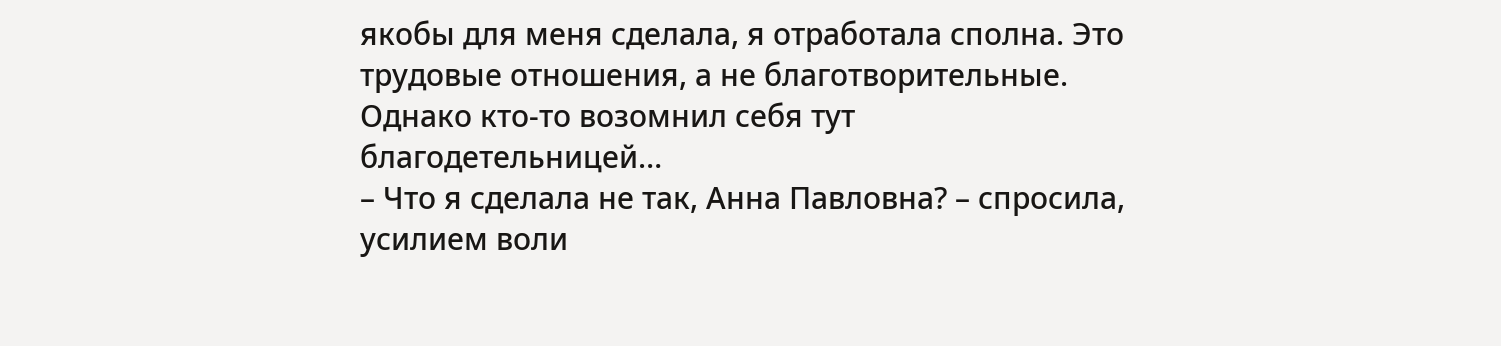якобы для меня сделала, я отработала сполна. Это трудовые отношения, а не благотворительные. Однако кто-то возомнил себя тут благодетельницей…
– Что я сделала не так, Анна Павловна? – спросила, усилием воли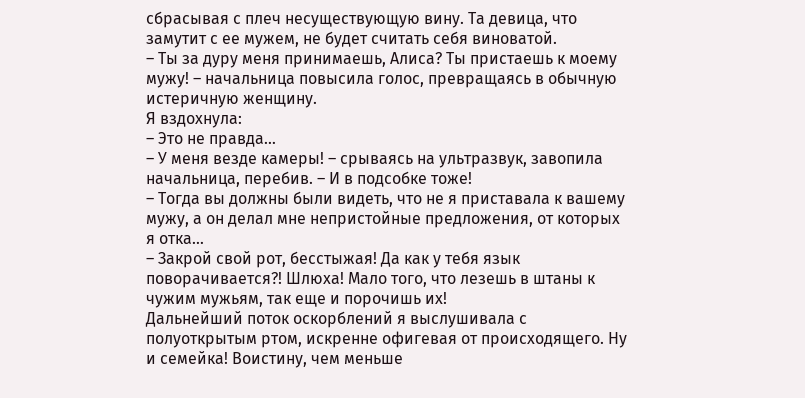сбрасывая с плеч несуществующую вину. Та девица, что замутит с ее мужем, не будет считать себя виноватой.
– Ты за дуру меня принимаешь, Алиса? Ты пристаешь к моему мужу! – начальница повысила голос, превращаясь в обычную истеричную женщину.
Я вздохнула:
– Это не правда…
– У меня везде камеры! – срываясь на ультразвук, завопила начальница, перебив. – И в подсобке тоже!
– Тогда вы должны были видеть, что не я приставала к вашему мужу, а он делал мне непристойные предложения, от которых я отка…
– Закрой свой рот, бесстыжая! Да как у тебя язык поворачивается?! Шлюха! Мало того, что лезешь в штаны к чужим мужьям, так еще и порочишь их!
Дальнейший поток оскорблений я выслушивала с полуоткрытым ртом, искренне офигевая от происходящего. Ну и семейка! Воистину, чем меньше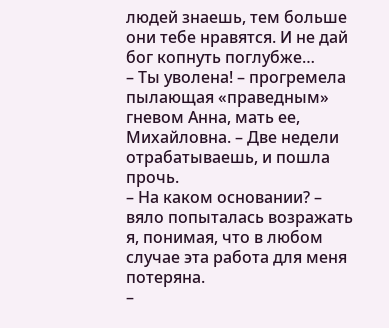людей знаешь, тем больше они тебе нравятся. И не дай бог копнуть поглубже…
– Ты уволена! – прогремела пылающая «праведным» гневом Анна, мать ее, Михайловна. – Две недели отрабатываешь, и пошла прочь.
– На каком основании? – вяло попыталась возражать я, понимая, что в любом случае эта работа для меня потеряна.
–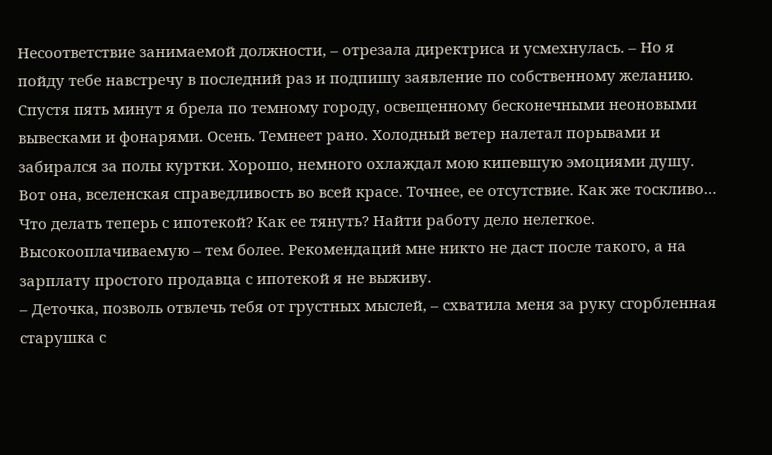Несоответствие занимаемой должности, – отрезала директриса и усмехнулась. – Но я пойду тебе навстречу в последний раз и подпишу заявление по собственному желанию.
Спустя пять минут я брела по темному городу, освещенному бесконечными неоновыми вывесками и фонарями. Осень. Темнеет рано. Холодный ветер налетал порывами и забирался за полы куртки. Хорошо, немного охлаждал мою кипевшую эмоциями душу. Вот она, вселенская справедливость во всей красе. Точнее, ее отсутствие. Как же тоскливо… Что делать теперь с ипотекой? Как ее тянуть? Найти работу дело нелегкое. Высокооплачиваемую – тем более. Рекомендаций мне никто не даст после такого, а на зарплату простого продавца с ипотекой я не выживу.
– Деточка, позволь отвлечь тебя от грустных мыслей, – схватила меня за руку сгорбленная старушка с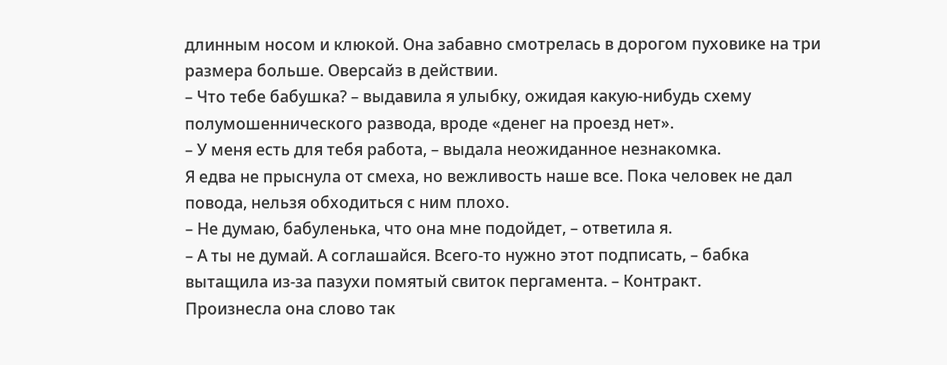длинным носом и клюкой. Она забавно смотрелась в дорогом пуховике на три размера больше. Оверсайз в действии.
– Что тебе бабушка? – выдавила я улыбку, ожидая какую-нибудь схему полумошеннического развода, вроде «денег на проезд нет».
– У меня есть для тебя работа, – выдала неожиданное незнакомка.
Я едва не прыснула от смеха, но вежливость наше все. Пока человек не дал повода, нельзя обходиться с ним плохо.
– Не думаю, бабуленька, что она мне подойдет, – ответила я.
– А ты не думай. А соглашайся. Всего-то нужно этот подписать, – бабка вытащила из-за пазухи помятый свиток пергамента. – Контракт.
Произнесла она слово так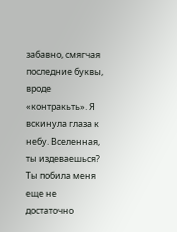забавно, смягчая последние буквы, вроде «контракьть». Я вскинула глаза к небу. Вселенная, ты издеваешься? Ты побила меня еще не достаточно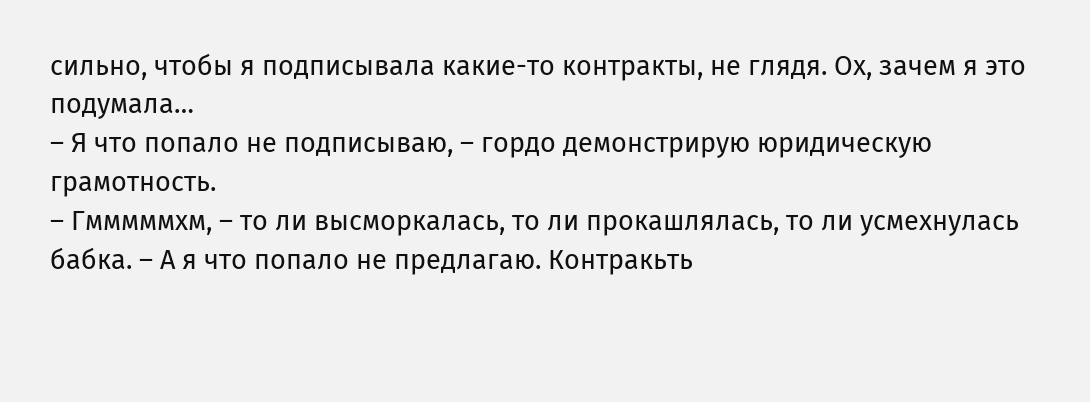сильно, чтобы я подписывала какие-то контракты, не глядя. Ох, зачем я это подумала…
– Я что попало не подписываю, – гордо демонстрирую юридическую грамотность.
– Гмммммхм, – то ли высморкалась, то ли прокашлялась, то ли усмехнулась бабка. – А я что попало не предлагаю. Контракьть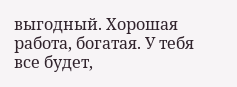выгодный. Хорошая работа, богатая. У тебя все будет,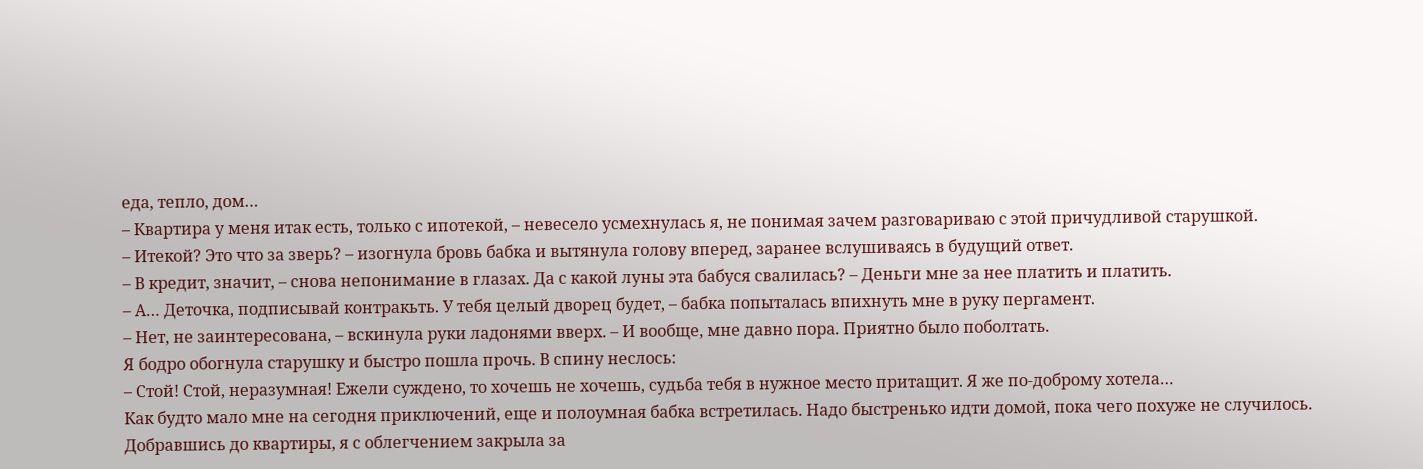еда, тепло, дом…
– Квартира у меня итак есть, только с ипотекой, – невесело усмехнулась я, не понимая зачем разговариваю с этой причудливой старушкой.
– Итекой? Это что за зверь? – изогнула бровь бабка и вытянула голову вперед, заранее вслушиваясь в будущий ответ.
– В кредит, значит, – снова непонимание в глазах. Да с какой луны эта бабуся свалилась? – Деньги мне за нее платить и платить.
– А… Деточка, подписывай контракьть. У тебя целый дворец будет, – бабка попыталась впихнуть мне в руку пергамент.
– Нет, не заинтересована, – вскинула руки ладонями вверх. – И вообще, мне давно пора. Приятно было поболтать.
Я бодро обогнула старушку и быстро пошла прочь. В спину неслось:
– Стой! Стой, неразумная! Ежели суждено, то хочешь не хочешь, судьба тебя в нужное место притащит. Я же по-доброму хотела…
Как будто мало мне на сегодня приключений, еще и полоумная бабка встретилась. Надо быстренько идти домой, пока чего похуже не случилось.
Добравшись до квартиры, я с облегчением закрыла за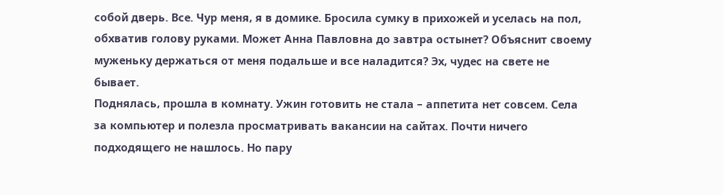собой дверь. Все. Чур меня, я в домике. Бросила сумку в прихожей и уселась на пол, обхватив голову руками. Может Анна Павловна до завтра остынет? Объяснит своему муженьку держаться от меня подальше и все наладится? Эх, чудес на свете не бывает.
Поднялась, прошла в комнату. Ужин готовить не стала – аппетита нет совсем. Села за компьютер и полезла просматривать вакансии на сайтах. Почти ничего подходящего не нашлось. Но пару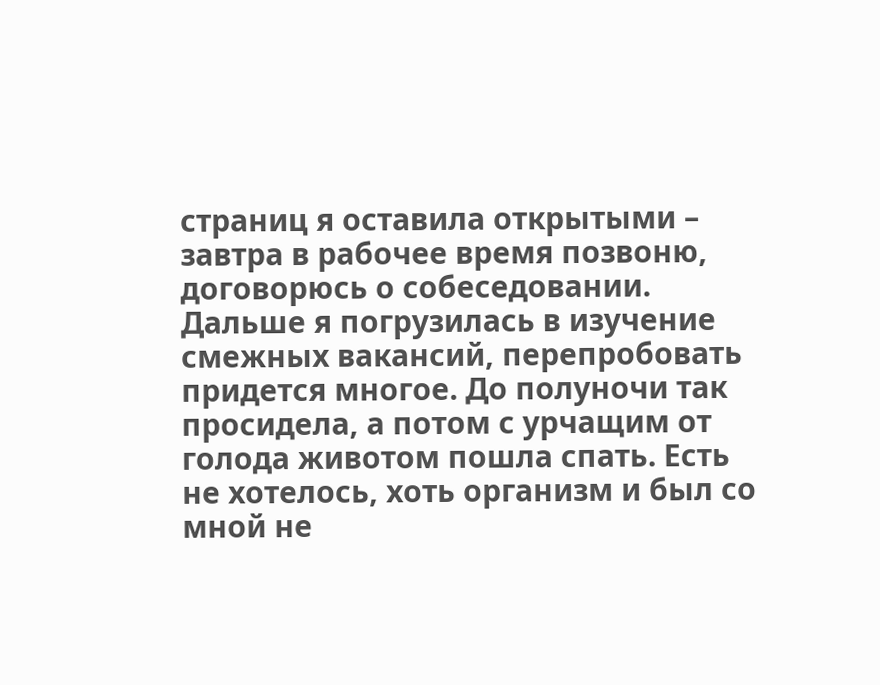страниц я оставила открытыми – завтра в рабочее время позвоню, договорюсь о собеседовании. Дальше я погрузилась в изучение смежных вакансий, перепробовать придется многое. До полуночи так просидела, а потом с урчащим от голода животом пошла спать. Есть не хотелось, хоть организм и был со мной не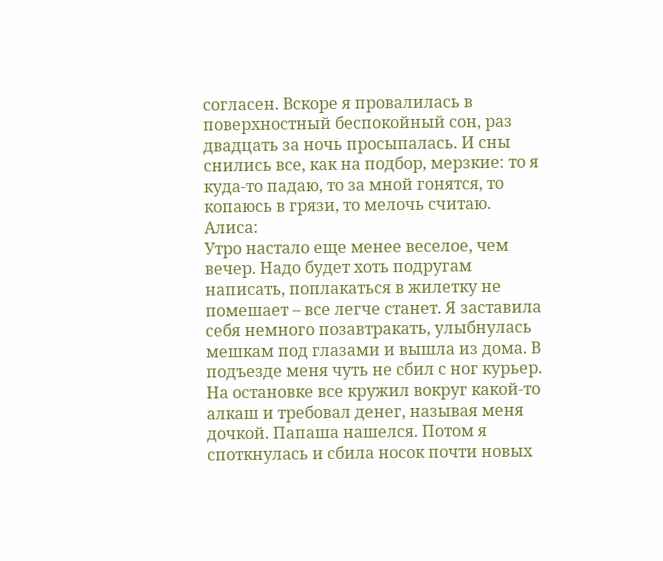согласен. Вскоре я провалилась в поверхностный беспокойный сон, раз двадцать за ночь просыпалась. И сны снились все, как на подбор, мерзкие: то я куда-то падаю, то за мной гонятся, то копаюсь в грязи, то мелочь считаю.
Алиса:
Утро настало еще менее веселое, чем вечер. Надо будет хоть подругам написать, поплакаться в жилетку не помешает – все легче станет. Я заставила себя немного позавтракать, улыбнулась мешкам под глазами и вышла из дома. В подъезде меня чуть не сбил с ног курьер. На остановке все кружил вокруг какой-то алкаш и требовал денег, называя меня дочкой. Папаша нашелся. Потом я споткнулась и сбила носок почти новых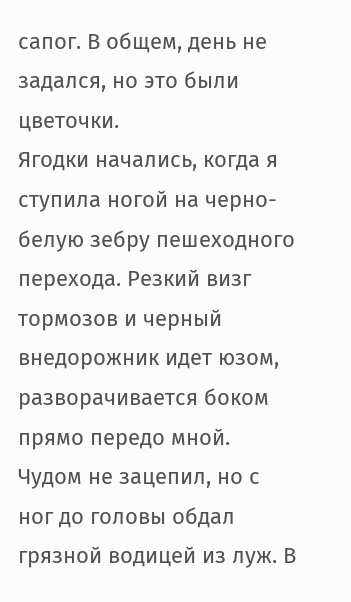сапог. В общем, день не задался, но это были цветочки.
Ягодки начались, когда я ступила ногой на черно-белую зебру пешеходного перехода. Резкий визг тормозов и черный внедорожник идет юзом, разворачивается боком прямо передо мной. Чудом не зацепил, но с ног до головы обдал грязной водицей из луж. В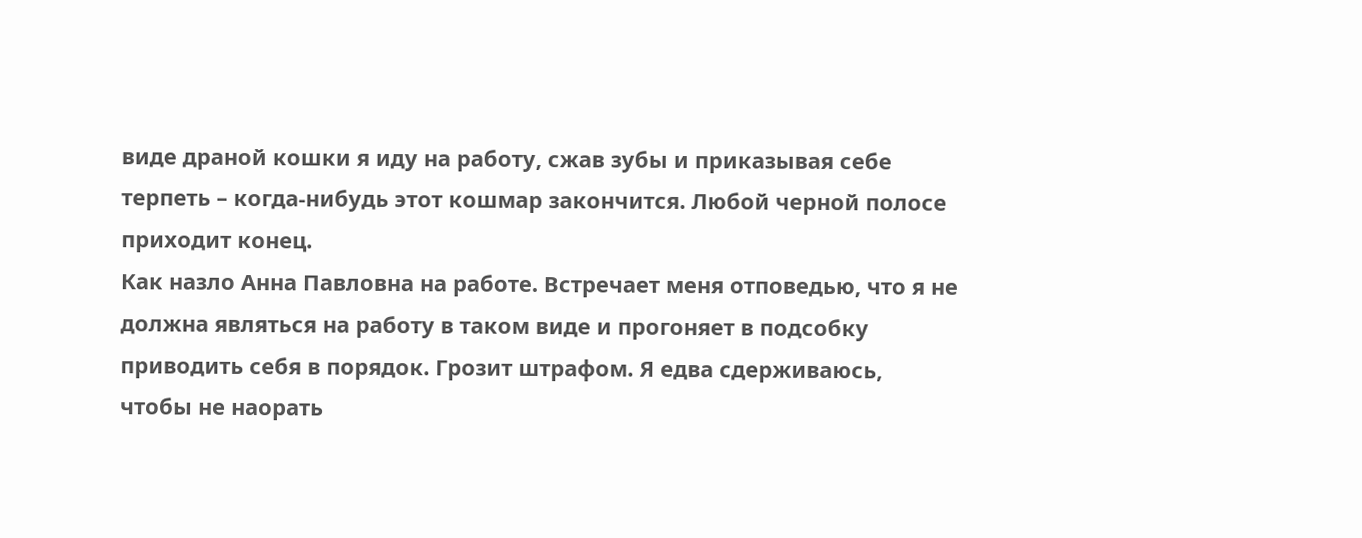виде драной кошки я иду на работу, сжав зубы и приказывая себе терпеть – когда-нибудь этот кошмар закончится. Любой черной полосе приходит конец.
Как назло Анна Павловна на работе. Встречает меня отповедью, что я не должна являться на работу в таком виде и прогоняет в подсобку приводить себя в порядок. Грозит штрафом. Я едва сдерживаюсь, чтобы не наорать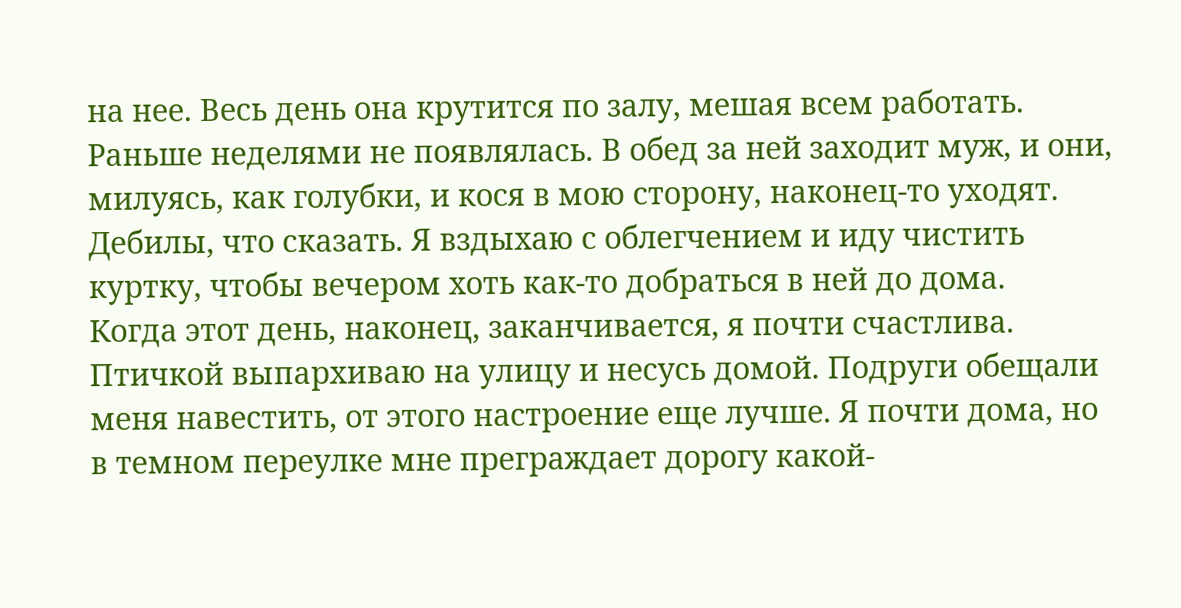на нее. Весь день она крутится по залу, мешая всем работать. Раньше неделями не появлялась. В обед за ней заходит муж, и они, милуясь, как голубки, и кося в мою сторону, наконец-то уходят. Дебилы, что сказать. Я вздыхаю с облегчением и иду чистить куртку, чтобы вечером хоть как-то добраться в ней до дома.
Когда этот день, наконец, заканчивается, я почти счастлива. Птичкой выпархиваю на улицу и несусь домой. Подруги обещали меня навестить, от этого настроение еще лучше. Я почти дома, но в темном переулке мне преграждает дорогу какой-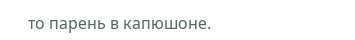то парень в капюшоне.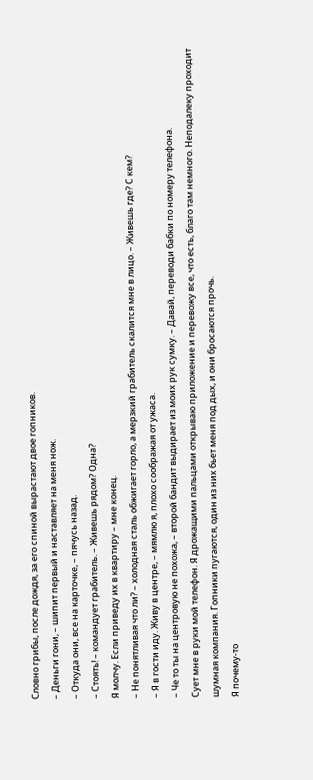Словно грибы, после дождя, за его спиной вырастают двое гопников.
– Деньги гони, – шипит первый и наставляет на меня нож.
– Откуда они, все на карточке, – пячусь назад.
– Стоять! – командует грабитель. – Живешь рядом? Одна?
Я молчу. Если приведу их в квартиру – мне конец.
– Не понятливая что ли? – холодная сталь обжигает горло, а мерзкий грабитель скалится мне в лицо. – Живешь где? С кем?
– Я в гости иду. Живу в центре, – мямлю я, плохо соображая от ужаса.
– Че то ты на центровую не похожа, – второй бандит выдирает из моих рук сумку. – Давай, переводи бабки по номеру телефона.
Сует мне в руки мой телефон. Я дрожащими пальцами открываю приложение и перевожу все, что есть, благо там немного. Неподалеку проходит шумная компания. Гопники пугаются, один из них бьет меня под дых, и они бросаются прочь.
Я почему-то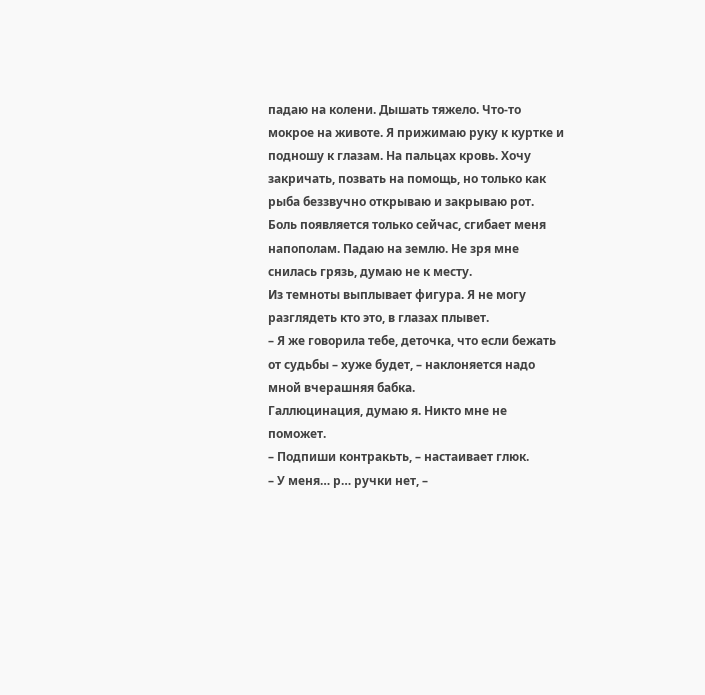падаю на колени. Дышать тяжело. Что-то мокрое на животе. Я прижимаю руку к куртке и подношу к глазам. На пальцах кровь. Хочу закричать, позвать на помощь, но только как рыба беззвучно открываю и закрываю рот. Боль появляется только сейчас, сгибает меня напополам. Падаю на землю. Не зря мне снилась грязь, думаю не к месту.
Из темноты выплывает фигура. Я не могу разглядеть кто это, в глазах плывет.
– Я же говорила тебе, деточка, что если бежать от судьбы – хуже будет, – наклоняется надо мной вчерашняя бабка.
Галлюцинация, думаю я. Никто мне не поможет.
– Подпиши контракьть, – настаивает глюк.
– У меня… р… ручки нет, –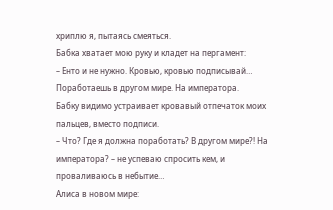хриплю я, пытаясь смеяться.
Бабка хватает мою руку и кладет на пергамент:
– Енто и не нужно. Кровью, кровью подписывай… Поработаешь в другом мире. На императора.
Бабку видимо устраивает кровавый отпечаток моих пальцев, вместо подписи.
– Что? Где я должна поработать? В другом мире?! На императора? – не успеваю спросить кем, и проваливаюсь в небытие…
Алиса в новом мире: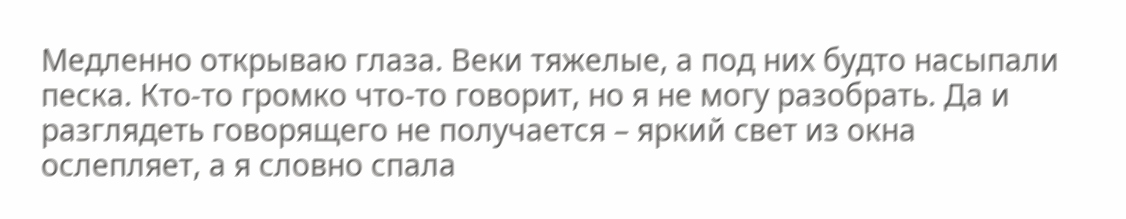Медленно открываю глаза. Веки тяжелые, а под них будто насыпали песка. Кто-то громко что-то говорит, но я не могу разобрать. Да и разглядеть говорящего не получается – яркий свет из окна ослепляет, а я словно спала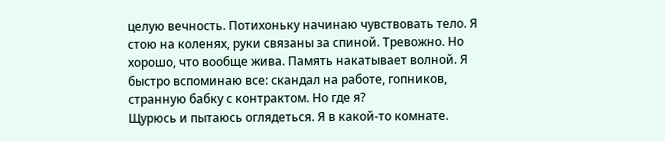целую вечность. Потихоньку начинаю чувствовать тело. Я стою на коленях, руки связаны за спиной. Тревожно. Но хорошо, что вообще жива. Память накатывает волной. Я быстро вспоминаю все: скандал на работе, гопников, странную бабку с контрактом. Но где я?
Щурюсь и пытаюсь оглядеться. Я в какой-то комнате.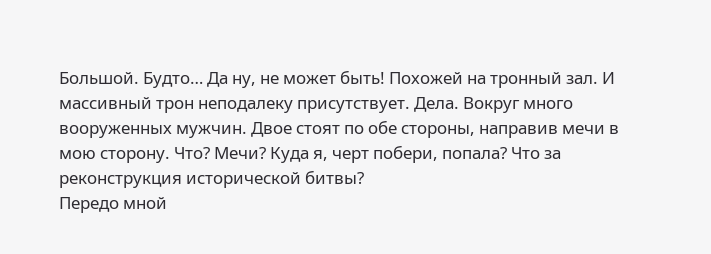Большой. Будто… Да ну, не может быть! Похожей на тронный зал. И массивный трон неподалеку присутствует. Дела. Вокруг много вооруженных мужчин. Двое стоят по обе стороны, направив мечи в мою сторону. Что? Мечи? Куда я, черт побери, попала? Что за реконструкция исторической битвы?
Передо мной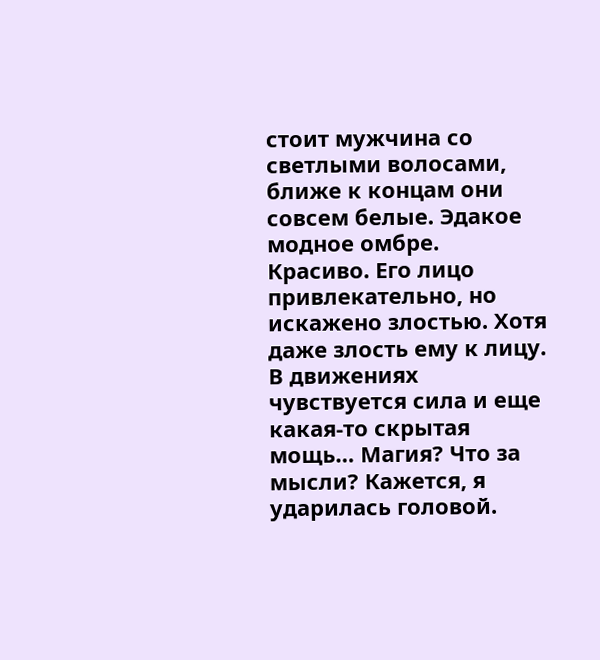стоит мужчина со светлыми волосами, ближе к концам они совсем белые. Эдакое модное омбре. Красиво. Его лицо привлекательно, но искажено злостью. Хотя даже злость ему к лицу. В движениях чувствуется сила и еще какая-то скрытая мощь… Магия? Что за мысли? Кажется, я ударилась головой.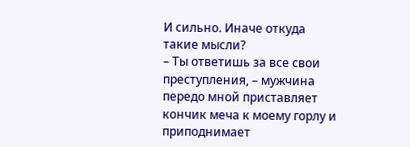И сильно. Иначе откуда такие мысли?
– Ты ответишь за все свои преступления, – мужчина передо мной приставляет кончик меча к моему горлу и приподнимает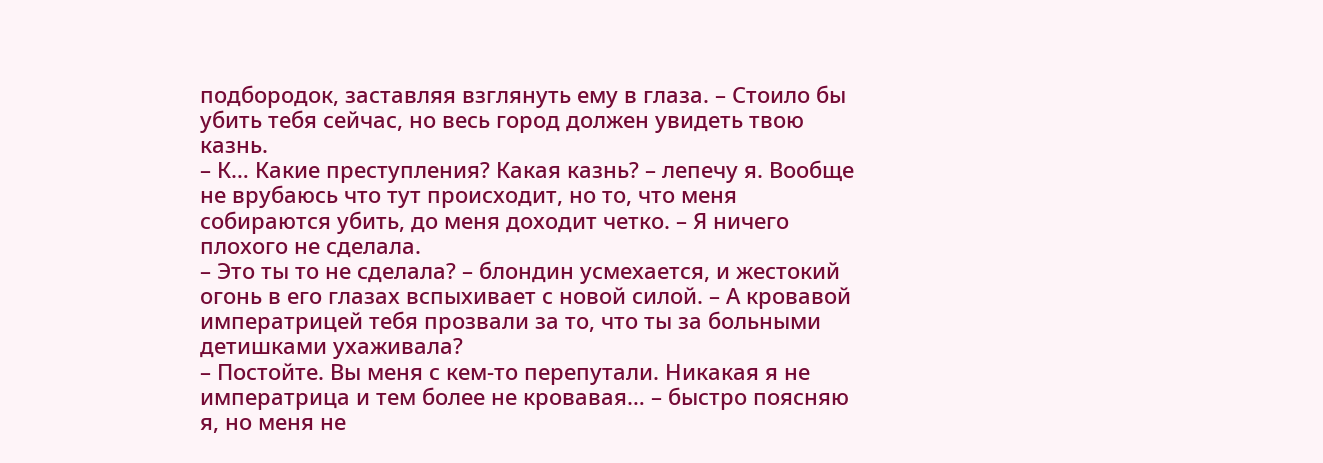подбородок, заставляя взглянуть ему в глаза. – Стоило бы убить тебя сейчас, но весь город должен увидеть твою казнь.
– К… Какие преступления? Какая казнь? – лепечу я. Вообще не врубаюсь что тут происходит, но то, что меня собираются убить, до меня доходит четко. – Я ничего плохого не сделала.
– Это ты то не сделала? – блондин усмехается, и жестокий огонь в его глазах вспыхивает с новой силой. – А кровавой императрицей тебя прозвали за то, что ты за больными детишками ухаживала?
– Постойте. Вы меня с кем-то перепутали. Никакая я не императрица и тем более не кровавая… – быстро поясняю я, но меня не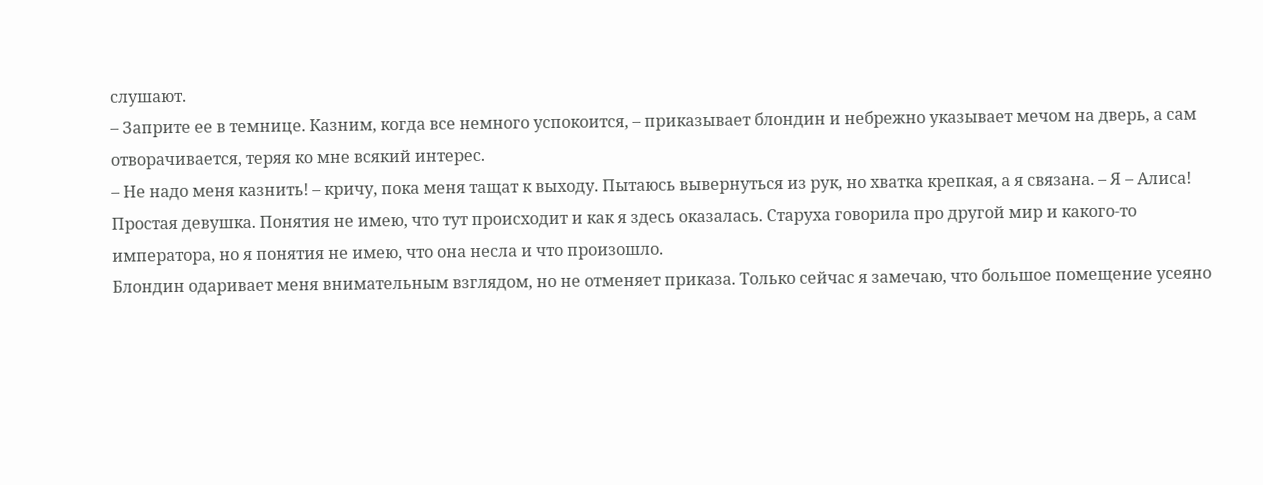слушают.
– Заприте ее в темнице. Казним, когда все немного успокоится, – приказывает блондин и небрежно указывает мечом на дверь, а сам отворачивается, теряя ко мне всякий интерес.
– Не надо меня казнить! – кричу, пока меня тащат к выходу. Пытаюсь вывернуться из рук, но хватка крепкая, а я связана. – Я – Алиса! Простая девушка. Понятия не имею, что тут происходит и как я здесь оказалась. Старуха говорила про другой мир и какого-то императора, но я понятия не имею, что она несла и что произошло.
Блондин одаривает меня внимательным взглядом, но не отменяет приказа. Только сейчас я замечаю, что большое помещение усеяно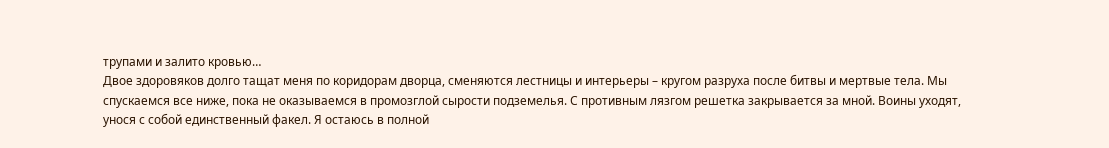трупами и залито кровью…
Двое здоровяков долго тащат меня по коридорам дворца, сменяются лестницы и интерьеры – кругом разруха после битвы и мертвые тела. Мы спускаемся все ниже, пока не оказываемся в промозглой сырости подземелья. С противным лязгом решетка закрывается за мной. Воины уходят, унося с собой единственный факел. Я остаюсь в полной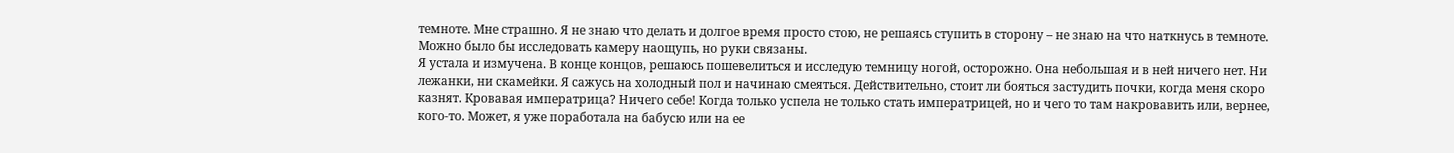темноте. Мне страшно. Я не знаю что делать и долгое время просто стою, не решаясь ступить в сторону – не знаю на что наткнусь в темноте. Можно было бы исследовать камеру наощупь, но руки связаны.
Я устала и измучена. В конце концов, решаюсь пошевелиться и исследую темницу ногой, осторожно. Она небольшая и в ней ничего нет. Ни лежанки, ни скамейки. Я сажусь на холодный пол и начинаю смеяться. Действительно, стоит ли бояться застудить почки, когда меня скоро казнят. Кровавая императрица? Ничего себе! Когда только успела не только стать императрицей, но и чего то там накровавить или, вернее, кого-то. Может, я уже поработала на бабусю или на ее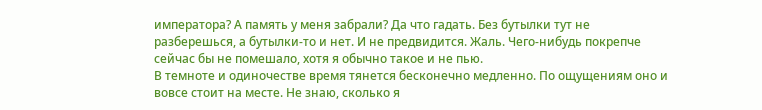императора? А память у меня забрали? Да что гадать. Без бутылки тут не разберешься, а бутылки-то и нет. И не предвидится. Жаль. Чего-нибудь покрепче сейчас бы не помешало, хотя я обычно такое и не пью.
В темноте и одиночестве время тянется бесконечно медленно. По ощущениям оно и вовсе стоит на месте. Не знаю, сколько я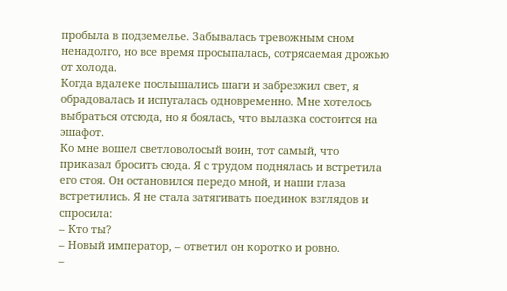пробыла в подземелье. Забывалась тревожным сном ненадолго, но все время просыпалась, сотрясаемая дрожью от холода.
Когда вдалеке послышались шаги и забрезжил свет, я обрадовалась и испугалась одновременно. Мне хотелось выбраться отсюда, но я боялась, что вылазка состоится на эшафот.
Ко мне вошел светловолосый воин, тот самый, что приказал бросить сюда. Я с трудом поднялась и встретила его стоя. Он остановился передо мной, и наши глаза встретились. Я не стала затягивать поединок взглядов и спросила:
– Кто ты?
– Новый император, – ответил он коротко и ровно.
–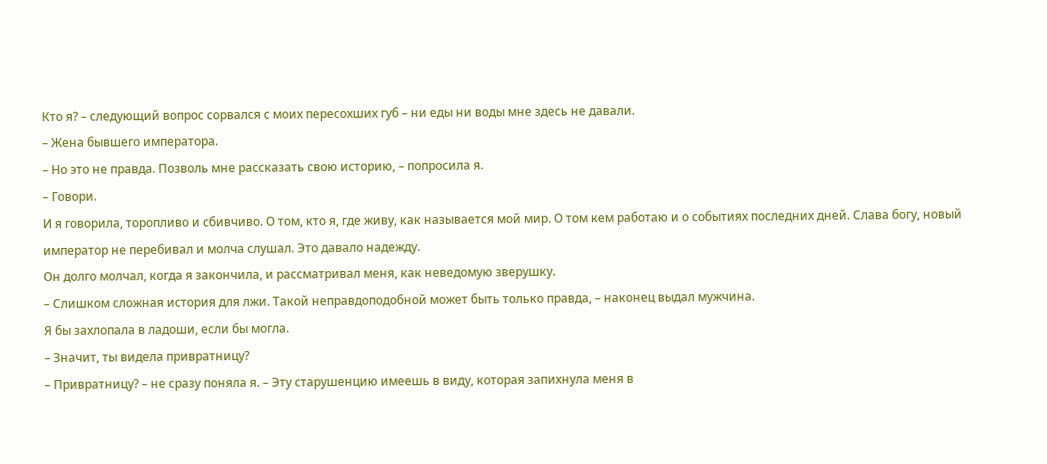Кто я? – следующий вопрос сорвался с моих пересохших губ – ни еды ни воды мне здесь не давали.
– Жена бывшего императора.
– Но это не правда. Позволь мне рассказать свою историю, – попросила я.
– Говори.
И я говорила, торопливо и сбивчиво. О том, кто я, где живу, как называется мой мир. О том кем работаю и о событиях последних дней. Слава богу, новый император не перебивал и молча слушал. Это давало надежду.
Он долго молчал, когда я закончила, и рассматривал меня, как неведомую зверушку.
– Слишком сложная история для лжи. Такой неправдоподобной может быть только правда, – наконец выдал мужчина.
Я бы захлопала в ладоши, если бы могла.
– Значит, ты видела привратницу?
– Привратницу? – не сразу поняла я. – Эту старушенцию имеешь в виду, которая запихнула меня в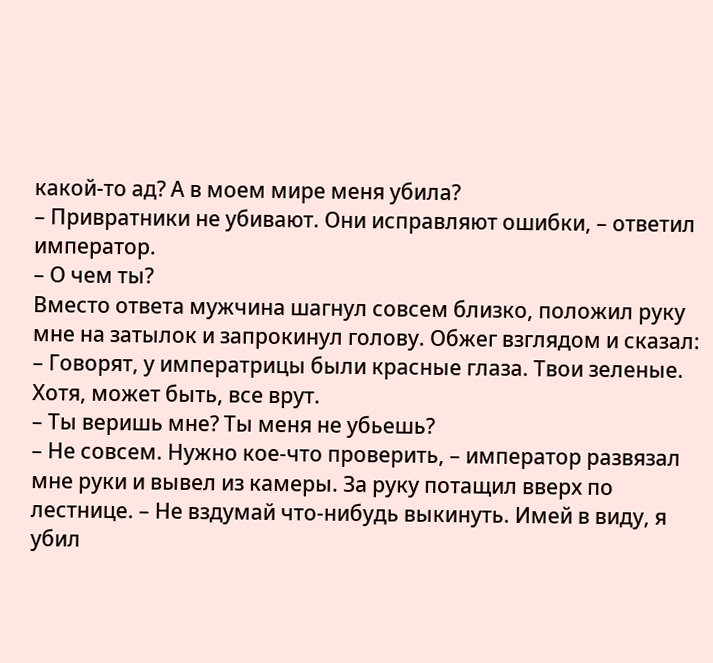какой-то ад? А в моем мире меня убила?
– Привратники не убивают. Они исправляют ошибки, – ответил император.
– О чем ты?
Вместо ответа мужчина шагнул совсем близко, положил руку мне на затылок и запрокинул голову. Обжег взглядом и сказал:
– Говорят, у императрицы были красные глаза. Твои зеленые. Хотя, может быть, все врут.
– Ты веришь мне? Ты меня не убьешь?
– Не совсем. Нужно кое-что проверить, – император развязал мне руки и вывел из камеры. За руку потащил вверх по лестнице. – Не вздумай что-нибудь выкинуть. Имей в виду, я убил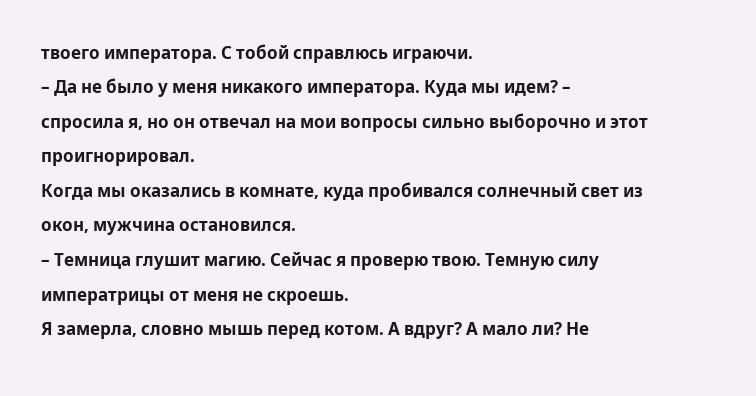твоего императора. С тобой справлюсь играючи.
– Да не было у меня никакого императора. Куда мы идем? – спросила я, но он отвечал на мои вопросы сильно выборочно и этот проигнорировал.
Когда мы оказались в комнате, куда пробивался солнечный свет из окон, мужчина остановился.
– Темница глушит магию. Сейчас я проверю твою. Темную силу императрицы от меня не скроешь.
Я замерла, словно мышь перед котом. А вдруг? А мало ли? Не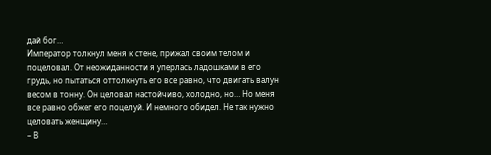дай бог…
Император толкнул меня к стене, прижал своим телом и поцеловал. От неожиданности я уперлась ладошками в его грудь, но пытаться оттолкнуть его все равно, что двигать валун весом в тонну. Он целовал настойчиво, холодно, но… Но меня все равно обжег его поцелуй. И немного обидел. Не так нужно целовать женщину…
– В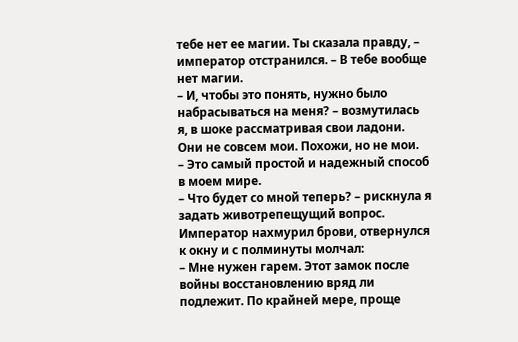тебе нет ее магии. Ты сказала правду, – император отстранился. – В тебе вообще нет магии.
– И, чтобы это понять, нужно было набрасываться на меня? – возмутилась я, в шоке рассматривая свои ладони. Они не совсем мои. Похожи, но не мои.
– Это самый простой и надежный способ в моем мире.
– Что будет со мной теперь? – рискнула я задать животрепещущий вопрос.
Император нахмурил брови, отвернулся к окну и с полминуты молчал:
– Мне нужен гарем. Этот замок после войны восстановлению вряд ли подлежит. По крайней мере, проще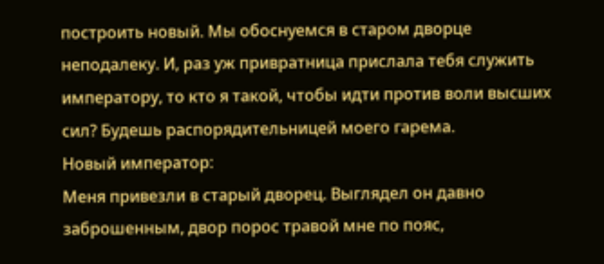построить новый. Мы обоснуемся в старом дворце неподалеку. И, раз уж привратница прислала тебя служить императору, то кто я такой, чтобы идти против воли высших сил? Будешь распорядительницей моего гарема.
Новый император:
Меня привезли в старый дворец. Выглядел он давно заброшенным, двор порос травой мне по пояс,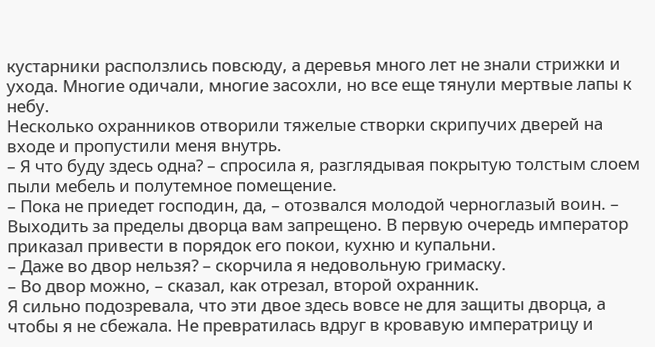кустарники расползлись повсюду, а деревья много лет не знали стрижки и ухода. Многие одичали, многие засохли, но все еще тянули мертвые лапы к небу.
Несколько охранников отворили тяжелые створки скрипучих дверей на входе и пропустили меня внутрь.
– Я что буду здесь одна? – спросила я, разглядывая покрытую толстым слоем пыли мебель и полутемное помещение.
– Пока не приедет господин, да, – отозвался молодой черноглазый воин. – Выходить за пределы дворца вам запрещено. В первую очередь император приказал привести в порядок его покои, кухню и купальни.
– Даже во двор нельзя? – скорчила я недовольную гримаску.
– Во двор можно, – сказал, как отрезал, второй охранник.
Я сильно подозревала, что эти двое здесь вовсе не для защиты дворца, а чтобы я не сбежала. Не превратилась вдруг в кровавую императрицу и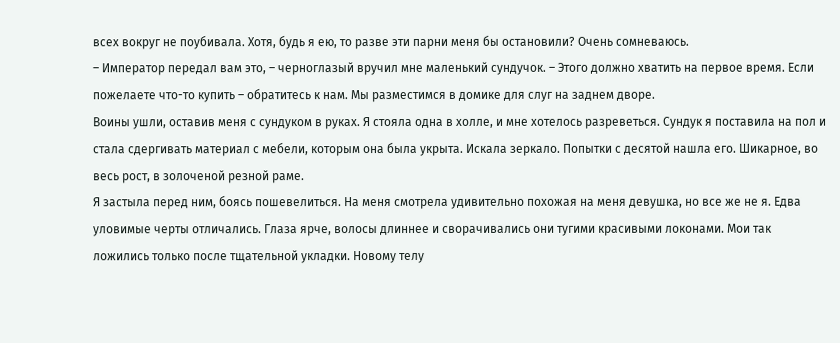всех вокруг не поубивала. Хотя, будь я ею, то разве эти парни меня бы остановили? Очень сомневаюсь.
– Император передал вам это, – черноглазый вручил мне маленький сундучок. – Этого должно хватить на первое время. Если пожелаете что-то купить – обратитесь к нам. Мы разместимся в домике для слуг на заднем дворе.
Воины ушли, оставив меня с сундуком в руках. Я стояла одна в холле, и мне хотелось разреветься. Сундук я поставила на пол и стала сдергивать материал с мебели, которым она была укрыта. Искала зеркало. Попытки с десятой нашла его. Шикарное, во весь рост, в золоченой резной раме.
Я застыла перед ним, боясь пошевелиться. На меня смотрела удивительно похожая на меня девушка, но все же не я. Едва уловимые черты отличались. Глаза ярче, волосы длиннее и сворачивались они тугими красивыми локонами. Мои так ложились только после тщательной укладки. Новому телу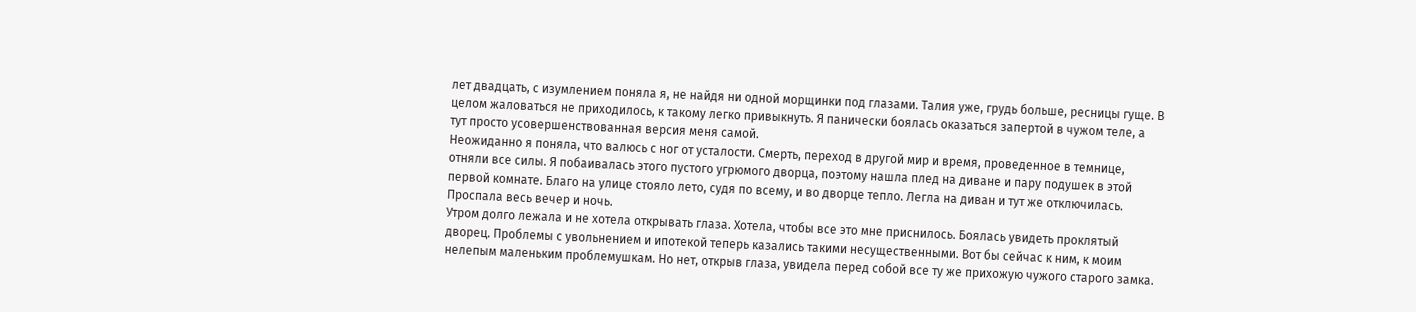лет двадцать, с изумлением поняла я, не найдя ни одной морщинки под глазами. Талия уже, грудь больше, ресницы гуще. В целом жаловаться не приходилось, к такому легко привыкнуть. Я панически боялась оказаться запертой в чужом теле, а тут просто усовершенствованная версия меня самой.
Неожиданно я поняла, что валюсь с ног от усталости. Смерть, переход в другой мир и время, проведенное в темнице, отняли все силы. Я побаивалась этого пустого угрюмого дворца, поэтому нашла плед на диване и пару подушек в этой первой комнате. Благо на улице стояло лето, судя по всему, и во дворце тепло. Легла на диван и тут же отключилась. Проспала весь вечер и ночь.
Утром долго лежала и не хотела открывать глаза. Хотела, чтобы все это мне приснилось. Боялась увидеть проклятый дворец. Проблемы с увольнением и ипотекой теперь казались такими несущественными. Вот бы сейчас к ним, к моим нелепым маленьким проблемушкам. Но нет, открыв глаза, увидела перед собой все ту же прихожую чужого старого замка.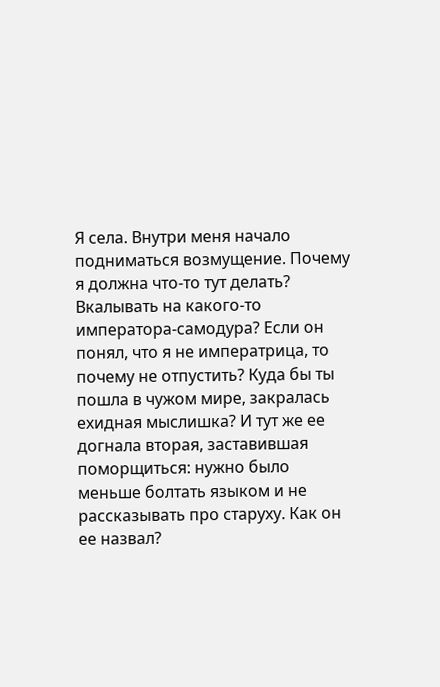Я села. Внутри меня начало подниматься возмущение. Почему я должна что-то тут делать? Вкалывать на какого-то императора-самодура? Если он понял, что я не императрица, то почему не отпустить? Куда бы ты пошла в чужом мире, закралась ехидная мыслишка? И тут же ее догнала вторая, заставившая поморщиться: нужно было меньше болтать языком и не рассказывать про старуху. Как он ее назвал?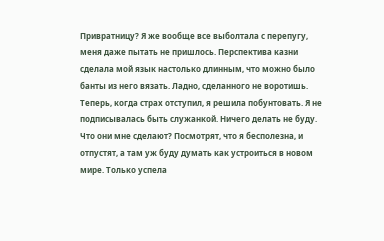Привратницу? Я же вообще все выболтала с перепугу, меня даже пытать не пришлось. Перспектива казни сделала мой язык настолько длинным, что можно было банты из него вязать. Ладно, сделанного не воротишь.
Теперь, когда страх отступил, я решила побунтовать. Я не подписывалась быть служанкой. Ничего делать не буду. Что они мне сделают? Посмотрят, что я бесполезна, и отпустят, а там уж буду думать как устроиться в новом мире. Только успела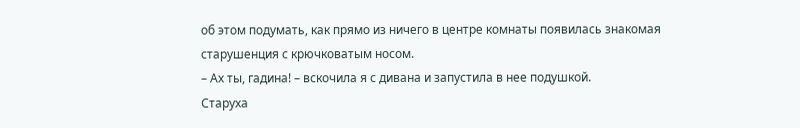об этом подумать, как прямо из ничего в центре комнаты появилась знакомая старушенция с крючковатым носом.
– Ах ты, гадина! – вскочила я с дивана и запустила в нее подушкой.
Старуха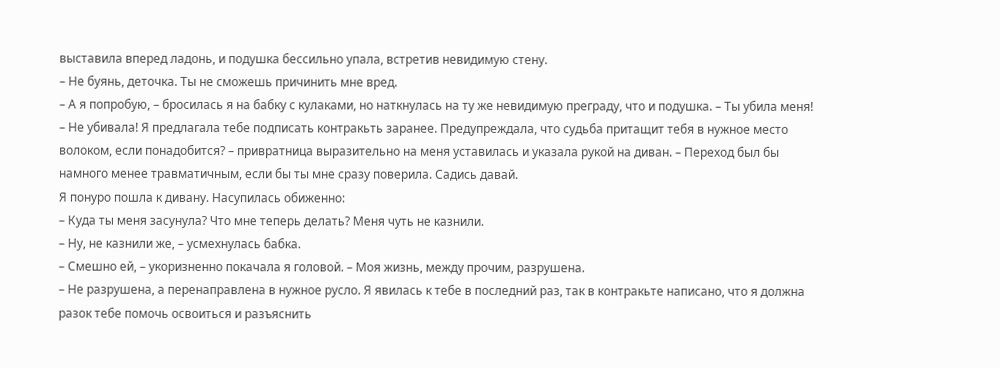выставила вперед ладонь, и подушка бессильно упала, встретив невидимую стену.
– Не буянь, деточка. Ты не сможешь причинить мне вред.
– А я попробую, – бросилась я на бабку с кулаками, но наткнулась на ту же невидимую преграду, что и подушка. – Ты убила меня!
– Не убивала! Я предлагала тебе подписать контракьть заранее. Предупреждала, что судьба притащит тебя в нужное место волоком, если понадобится? – привратница выразительно на меня уставилась и указала рукой на диван. – Переход был бы намного менее травматичным, если бы ты мне сразу поверила. Садись давай.
Я понуро пошла к дивану. Насупилась обиженно:
– Куда ты меня засунула? Что мне теперь делать? Меня чуть не казнили.
– Ну, не казнили же, – усмехнулась бабка.
– Смешно ей, – укоризненно покачала я головой. – Моя жизнь, между прочим, разрушена.
– Не разрушена, а перенаправлена в нужное русло. Я явилась к тебе в последний раз, так в контракьте написано, что я должна разок тебе помочь освоиться и разъяснить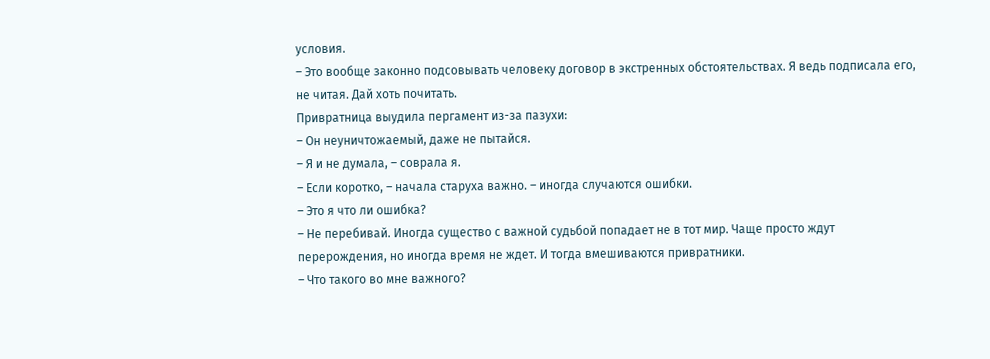условия.
– Это вообще законно подсовывать человеку договор в экстренных обстоятельствах. Я ведь подписала его, не читая. Дай хоть почитать.
Привратница выудила пергамент из-за пазухи:
– Он неуничтожаемый, даже не пытайся.
– Я и не думала, – соврала я.
– Если коротко, – начала старуха важно. – иногда случаются ошибки.
– Это я что ли ошибка?
– Не перебивай. Иногда существо с важной судьбой попадает не в тот мир. Чаще просто ждут перерождения, но иногда время не ждет. И тогда вмешиваются привратники.
– Что такого во мне важного?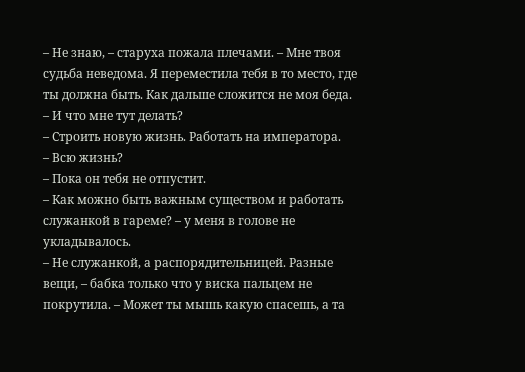– Не знаю, – старуха пожала плечами. – Мне твоя судьба неведома. Я переместила тебя в то место, где ты должна быть. Как дальше сложится не моя беда.
– И что мне тут делать?
– Строить новую жизнь. Работать на императора.
– Всю жизнь?
– Пока он тебя не отпустит.
– Как можно быть важным существом и работать служанкой в гареме? – у меня в голове не укладывалось.
– Не служанкой, а распорядительницей. Разные вещи, – бабка только что у виска пальцем не покрутила. – Может ты мышь какую спасешь, а та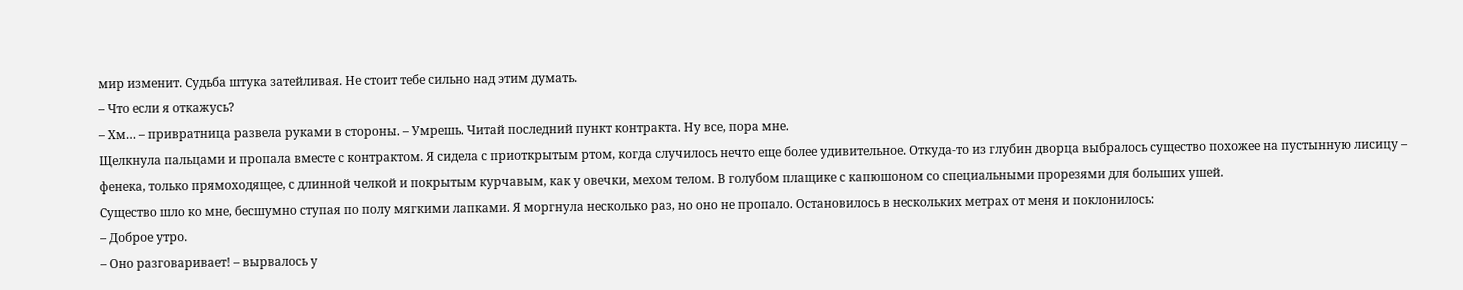мир изменит. Судьба штука затейливая. Не стоит тебе сильно над этим думать.
– Что если я откажусь?
– Хм… – привратница развела руками в стороны. – Умрешь. Читай последний пункт контракта. Ну все, пора мне.
Щелкнула пальцами и пропала вместе с контрактом. Я сидела с приоткрытым ртом, когда случилось нечто еще более удивительное. Откуда-то из глубин дворца выбралось существо похожее на пустынную лисицу – фенека, только прямоходящее, с длинной челкой и покрытым курчавым, как у овечки, мехом телом. В голубом плащике с капюшоном со специальными прорезями для больших ушей.
Существо шло ко мне, бесшумно ступая по полу мягкими лапками. Я моргнула несколько раз, но оно не пропало. Остановилось в нескольких метрах от меня и поклонилось:
– Доброе утро.
– Оно разговаривает! – вырвалось у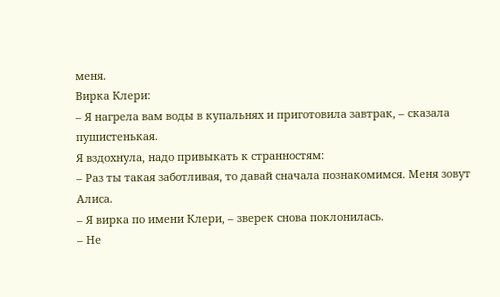меня.
Вирка Клери:
– Я нагрела вам воды в купальнях и приготовила завтрак, – сказала пушистенькая.
Я вздохнула, надо привыкать к странностям:
– Раз ты такая заботливая, то давай сначала познакомимся. Меня зовут Алиса.
– Я вирка по имени Клери, – зверек снова поклонилась.
– Не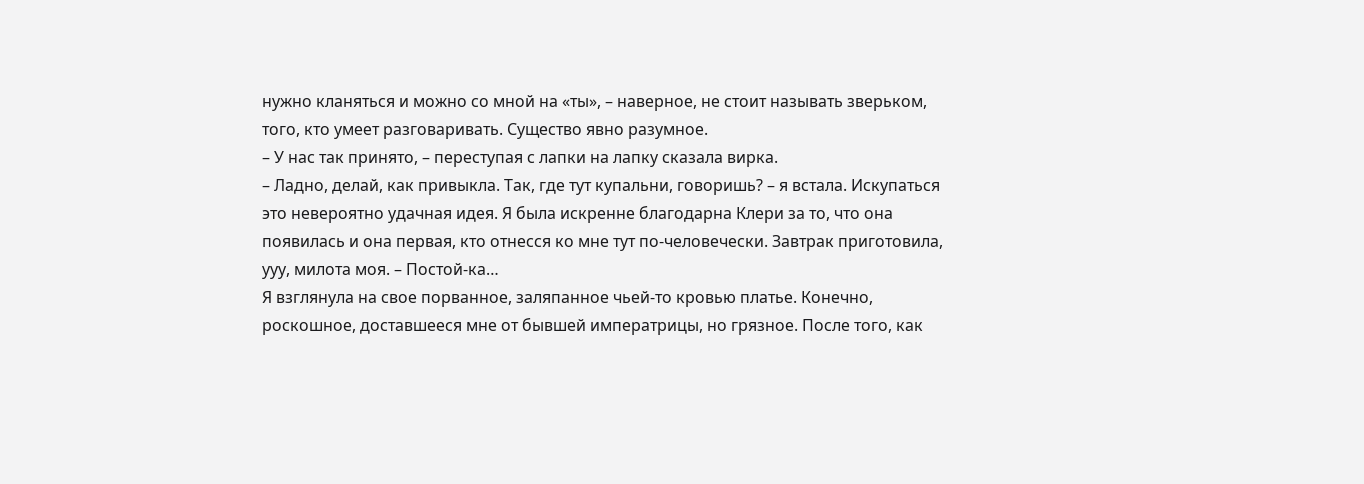нужно кланяться и можно со мной на «ты», – наверное, не стоит называть зверьком, того, кто умеет разговаривать. Существо явно разумное.
– У нас так принято, – переступая с лапки на лапку сказала вирка.
– Ладно, делай, как привыкла. Так, где тут купальни, говоришь? – я встала. Искупаться это невероятно удачная идея. Я была искренне благодарна Клери за то, что она появилась и она первая, кто отнесся ко мне тут по-человечески. Завтрак приготовила, ууу, милота моя. – Постой-ка…
Я взглянула на свое порванное, заляпанное чьей-то кровью платье. Конечно, роскошное, доставшееся мне от бывшей императрицы, но грязное. После того, как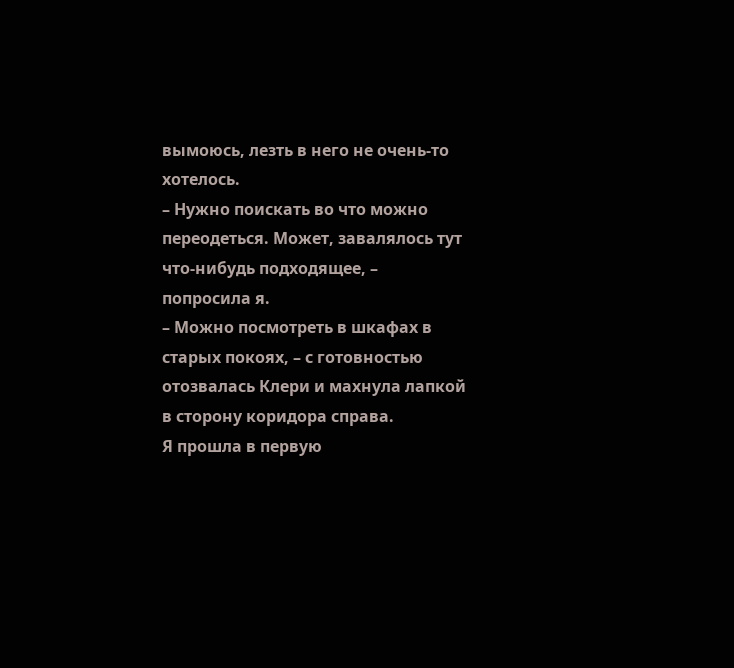вымоюсь, лезть в него не очень-то хотелось.
– Нужно поискать во что можно переодеться. Может, завалялось тут что-нибудь подходящее, – попросила я.
– Можно посмотреть в шкафах в старых покоях, – с готовностью отозвалась Клери и махнула лапкой в сторону коридора справа.
Я прошла в первую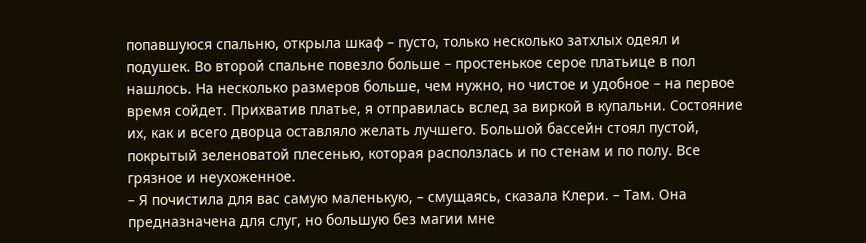попавшуюся спальню, открыла шкаф – пусто, только несколько затхлых одеял и подушек. Во второй спальне повезло больше – простенькое серое платьице в пол нашлось. На несколько размеров больше, чем нужно, но чистое и удобное – на первое время сойдет. Прихватив платье, я отправилась вслед за виркой в купальни. Состояние их, как и всего дворца оставляло желать лучшего. Большой бассейн стоял пустой, покрытый зеленоватой плесенью, которая расползлась и по стенам и по полу. Все грязное и неухоженное.
– Я почистила для вас самую маленькую, – смущаясь, сказала Клери. – Там. Она предназначена для слуг, но большую без магии мне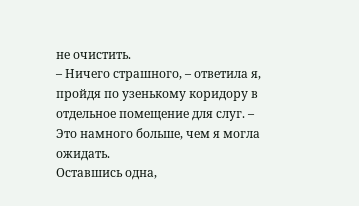не очистить.
– Ничего страшного, – ответила я, пройдя по узенькому коридору в отдельное помещение для слуг. – Это намного больше, чем я могла ожидать.
Оставшись одна,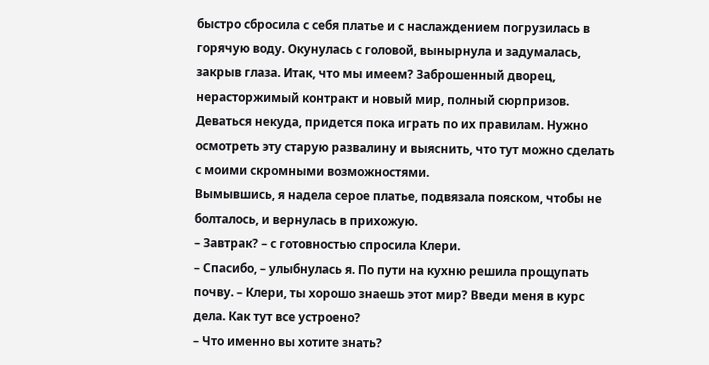быстро сбросила с себя платье и с наслаждением погрузилась в горячую воду. Окунулась с головой, вынырнула и задумалась, закрыв глаза. Итак, что мы имеем? Заброшенный дворец, нерасторжимый контракт и новый мир, полный сюрпризов. Деваться некуда, придется пока играть по их правилам. Нужно осмотреть эту старую развалину и выяснить, что тут можно сделать с моими скромными возможностями.
Вымывшись, я надела серое платье, подвязала пояском, чтобы не болталось, и вернулась в прихожую.
– Завтрак? – с готовностью спросила Клери.
– Спасибо, – улыбнулась я. По пути на кухню решила прощупать почву. – Клери, ты хорошо знаешь этот мир? Введи меня в курс дела. Как тут все устроено?
– Что именно вы хотите знать?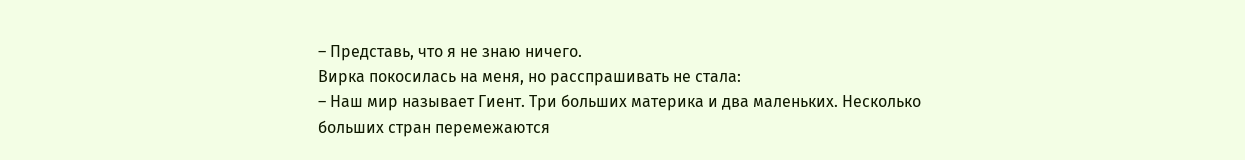– Представь, что я не знаю ничего.
Вирка покосилась на меня, но расспрашивать не стала:
– Наш мир называет Гиент. Три больших материка и два маленьких. Несколько больших стран перемежаются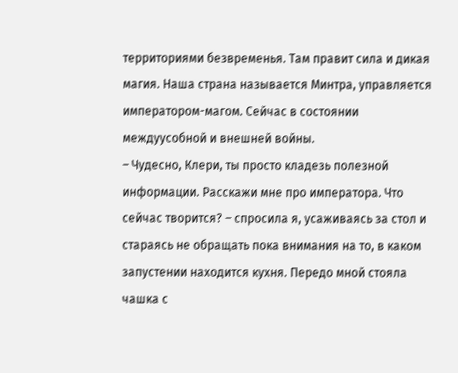территориями безвременья. Там правит сила и дикая магия. Наша страна называется Минтра, управляется императором-магом. Сейчас в состоянии междуусобной и внешней войны.
– Чудесно, Клери, ты просто кладезь полезной информации. Расскажи мне про императора. Что сейчас творится? – спросила я, усаживаясь за стол и стараясь не обращать пока внимания на то, в каком запустении находится кухня. Передо мной стояла чашка с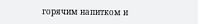горячим напитком и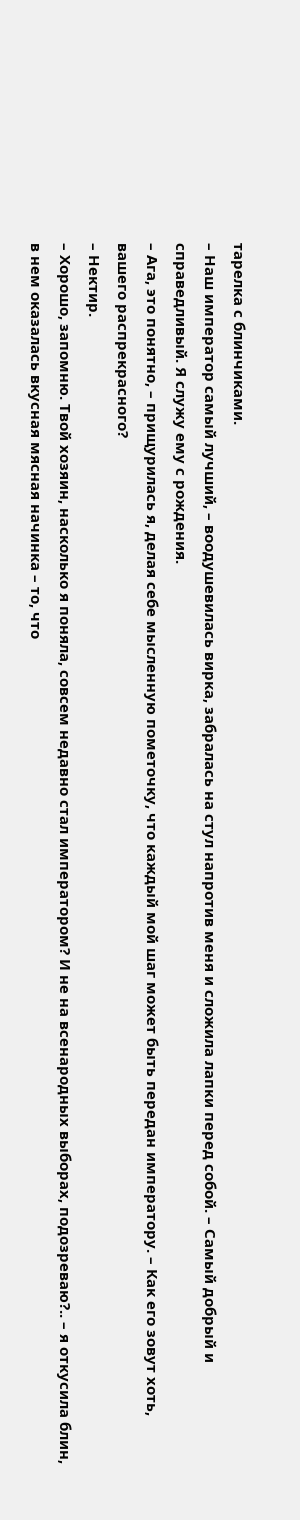тарелка с блинчиками.
– Наш император самый лучший, – воодушевилась вирка, забралась на стул напротив меня и сложила лапки перед собой. – Самый добрый и справедливый. Я служу ему с рождения.
– Ага, это понятно, – прищурилась я, делая себе мысленную пометочку, что каждый мой шаг может быть передан императору. – Как его зовут хоть, вашего распрекрасного?
– Нектир.
– Хорошо, запомню. Твой хозяин, насколько я поняла, совсем недавно стал императором? И не на всенародных выборах, подозреваю?.. – я откусила блин, в нем оказалась вкусная мясная начинка – то, что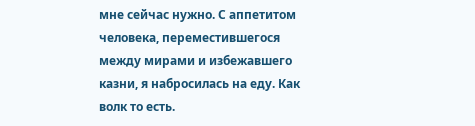мне сейчас нужно. С аппетитом человека, переместившегося между мирами и избежавшего казни, я набросилась на еду. Как волк то есть.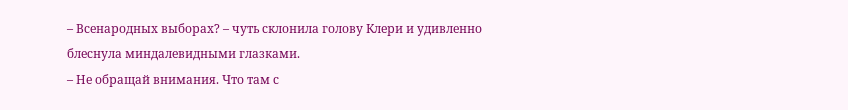– Всенародных выборах? – чуть склонила голову Клери и удивленно блеснула миндалевидными глазками.
– Не обращай внимания. Что там с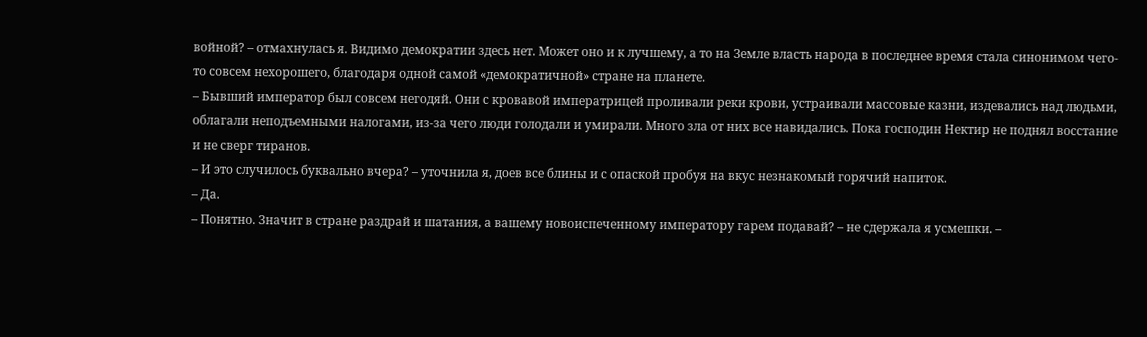войной? – отмахнулась я. Видимо демократии здесь нет. Может оно и к лучшему, а то на Земле власть народа в последнее время стала синонимом чего-то совсем нехорошего, благодаря одной самой «демократичной» стране на планете.
– Бывший император был совсем негодяй. Они с кровавой императрицей проливали реки крови, устраивали массовые казни, издевались над людьми, облагали неподъемными налогами, из-за чего люди голодали и умирали. Много зла от них все навидались. Пока господин Нектир не поднял восстание и не сверг тиранов.
– И это случилось буквально вчера? – уточнила я, доев все блины и с опаской пробуя на вкус незнакомый горячий напиток.
– Да.
– Понятно. Значит в стране раздрай и шатания, а вашему новоиспеченному императору гарем подавай? – не сдержала я усмешки. –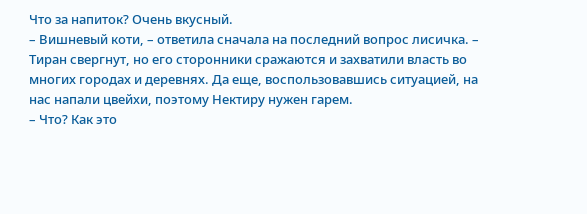Что за напиток? Очень вкусный.
– Вишневый коти, – ответила сначала на последний вопрос лисичка. – Тиран свергнут, но его сторонники сражаются и захватили власть во многих городах и деревнях. Да еще, воспользовавшись ситуацией, на нас напали цвейхи, поэтому Нектиру нужен гарем.
– Что? Как это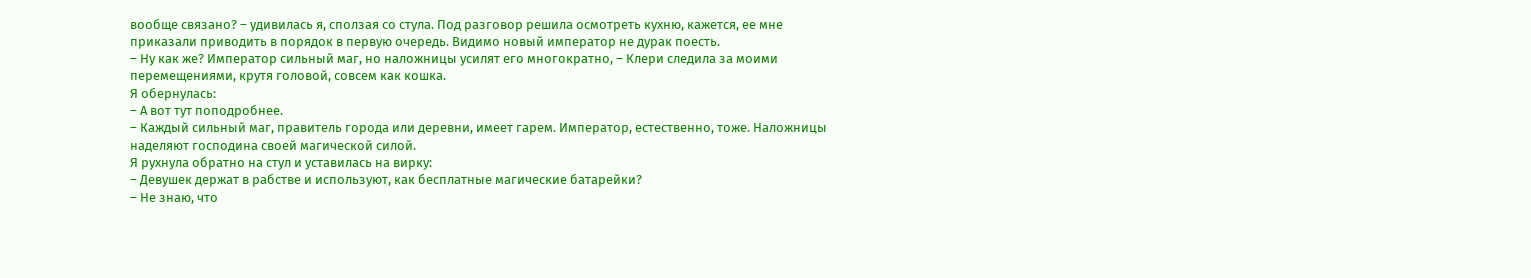вообще связано? – удивилась я, сползая со стула. Под разговор решила осмотреть кухню, кажется, ее мне приказали приводить в порядок в первую очередь. Видимо новый император не дурак поесть.
– Ну как же? Император сильный маг, но наложницы усилят его многократно, – Клери следила за моими перемещениями, крутя головой, совсем как кошка.
Я обернулась:
– А вот тут поподробнее.
– Каждый сильный маг, правитель города или деревни, имеет гарем. Император, естественно, тоже. Наложницы наделяют господина своей магической силой.
Я рухнула обратно на стул и уставилась на вирку:
– Девушек держат в рабстве и используют, как бесплатные магические батарейки?
– Не знаю, что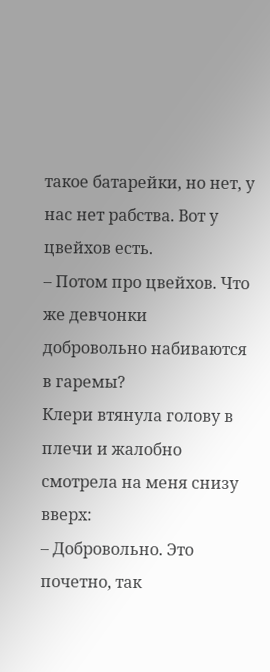такое батарейки, но нет, у нас нет рабства. Вот у цвейхов есть.
– Потом про цвейхов. Что же девчонки добровольно набиваются в гаремы?
Клери втянула голову в плечи и жалобно смотрела на меня снизу вверх:
– Добровольно. Это почетно, так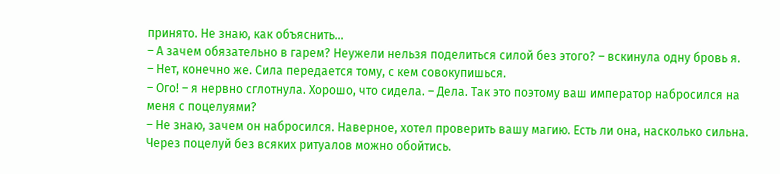принято. Не знаю, как объяснить…
– А зачем обязательно в гарем? Неужели нельзя поделиться силой без этого? – вскинула одну бровь я.
– Нет, конечно же. Сила передается тому, с кем совокупишься.
– Ого! – я нервно сглотнула. Хорошо, что сидела. – Дела. Так это поэтому ваш император набросился на меня с поцелуями?
– Не знаю, зачем он набросился. Наверное, хотел проверить вашу магию. Есть ли она, насколько сильна. Через поцелуй без всяких ритуалов можно обойтись.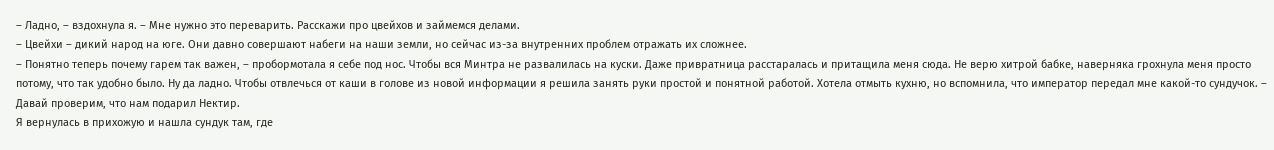– Ладно, – вздохнула я. – Мне нужно это переварить. Расскажи про цвейхов и займемся делами.
– Цвейхи – дикий народ на юге. Они давно совершают набеги на наши земли, но сейчас из-за внутренних проблем отражать их сложнее.
– Понятно теперь почему гарем так важен, – пробормотала я себе под нос. Чтобы вся Минтра не развалилась на куски. Даже привратница расстаралась и притащила меня сюда. Не верю хитрой бабке, наверняка грохнула меня просто потому, что так удобно было. Ну да ладно. Чтобы отвлечься от каши в голове из новой информации я решила занять руки простой и понятной работой. Хотела отмыть кухню, но вспомнила, что император передал мне какой-то сундучок. – Давай проверим, что нам подарил Нектир.
Я вернулась в прихожую и нашла сундук там, где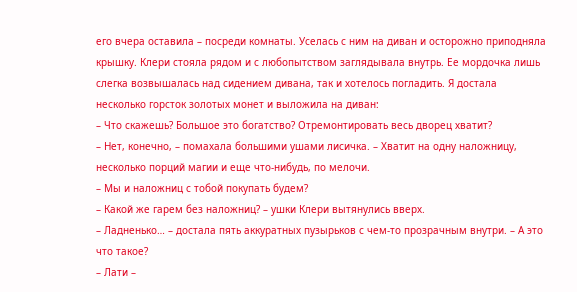его вчера оставила – посреди комнаты. Уселась с ним на диван и осторожно приподняла крышку. Клери стояла рядом и с любопытством заглядывала внутрь. Ее мордочка лишь слегка возвышалась над сидением дивана, так и хотелось погладить. Я достала несколько горсток золотых монет и выложила на диван:
– Что скажешь? Большое это богатство? Отремонтировать весь дворец хватит?
– Нет, конечно, – помахала большими ушами лисичка. – Хватит на одну наложницу, несколько порций магии и еще что-нибудь, по мелочи.
– Мы и наложниц с тобой покупать будем?
– Какой же гарем без наложниц? – ушки Клери вытянулись вверх.
– Ладненько… – достала пять аккуратных пузырьков с чем-то прозрачным внутри. – А это что такое?
– Лати –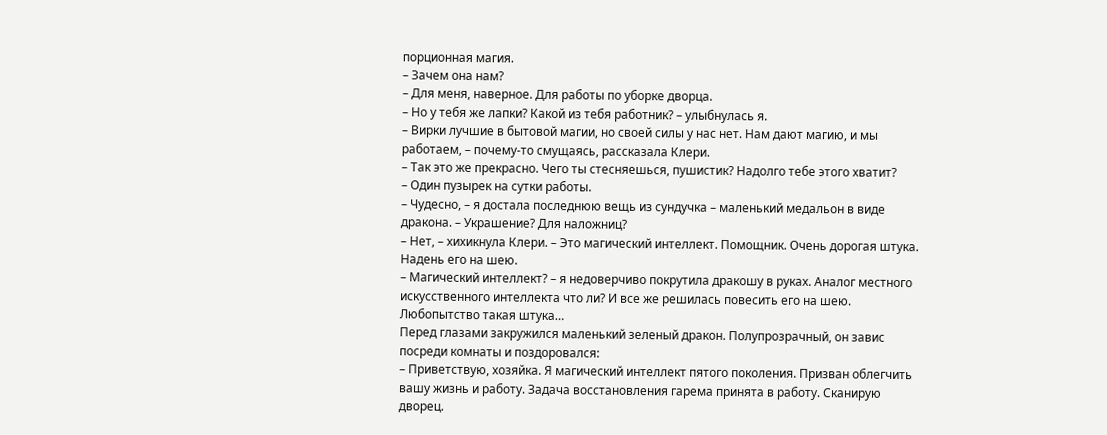порционная магия.
– Зачем она нам?
– Для меня, наверное. Для работы по уборке дворца.
– Но у тебя же лапки? Какой из тебя работник? – улыбнулась я.
– Вирки лучшие в бытовой магии, но своей силы у нас нет. Нам дают магию, и мы работаем, – почему-то смущаясь, рассказала Клери.
– Так это же прекрасно. Чего ты стесняешься, пушистик? Надолго тебе этого хватит?
– Один пузырек на сутки работы.
– Чудесно, – я достала последнюю вещь из сундучка – маленький медальон в виде дракона. – Украшение? Для наложниц?
– Нет, – хихикнула Клери. – Это магический интеллект. Помощник. Очень дорогая штука. Надень его на шею.
– Магический интеллект? – я недоверчиво покрутила дракошу в руках. Аналог местного искусственного интеллекта что ли? И все же решилась повесить его на шею. Любопытство такая штука…
Перед глазами закружился маленький зеленый дракон. Полупрозрачный, он завис посреди комнаты и поздоровался:
– Приветствую, хозяйка. Я магический интеллект пятого поколения. Призван облегчить вашу жизнь и работу. Задача восстановления гарема принята в работу. Сканирую дворец.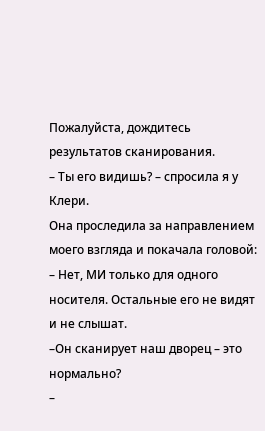Пожалуйста, дождитесь результатов сканирования.
– Ты его видишь? – спросила я у Клери.
Она проследила за направлением моего взгляда и покачала головой:
– Нет, МИ только для одного носителя. Остальные его не видят и не слышат.
–Он сканирует наш дворец – это нормально?
–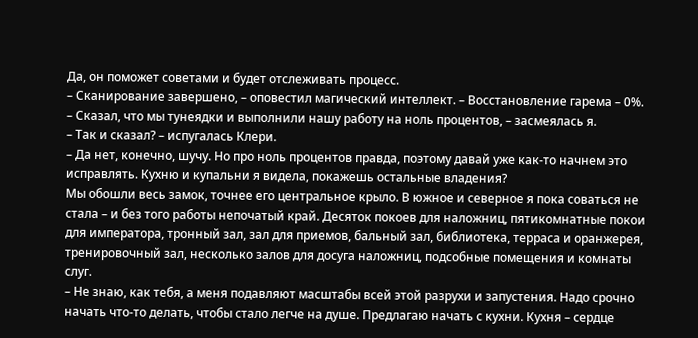Да, он поможет советами и будет отслеживать процесс.
– Сканирование завершено, – оповестил магический интеллект. – Восстановление гарема – 0%.
– Сказал, что мы тунеядки и выполнили нашу работу на ноль процентов, – засмеялась я.
– Так и сказал? – испугалась Клери.
– Да нет, конечно, шучу. Но про ноль процентов правда, поэтому давай уже как-то начнем это исправлять. Кухню и купальни я видела, покажешь остальные владения?
Мы обошли весь замок, точнее его центральное крыло. В южное и северное я пока соваться не стала – и без того работы непочатый край. Десяток покоев для наложниц, пятикомнатные покои для императора, тронный зал, зал для приемов, бальный зал, библиотека, терраса и оранжерея, тренировочный зал, несколько залов для досуга наложниц, подсобные помещения и комнаты слуг.
– Не знаю, как тебя, а меня подавляют масштабы всей этой разрухи и запустения. Надо срочно начать что-то делать, чтобы стало легче на душе. Предлагаю начать с кухни. Кухня – сердце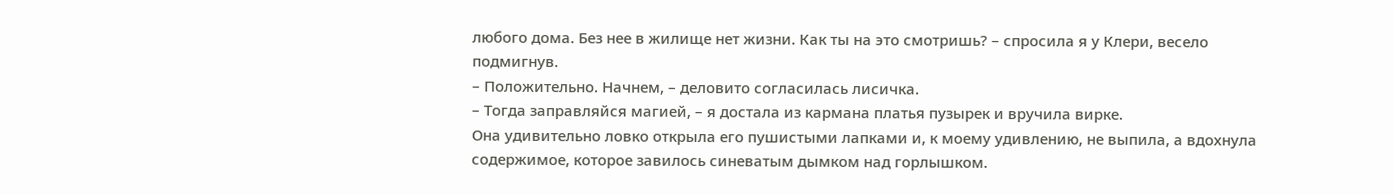любого дома. Без нее в жилище нет жизни. Как ты на это смотришь? – спросила я у Клери, весело подмигнув.
– Положительно. Начнем, – деловито согласилась лисичка.
– Тогда заправляйся магией, – я достала из кармана платья пузырек и вручила вирке.
Она удивительно ловко открыла его пушистыми лапками и, к моему удивлению, не выпила, а вдохнула содержимое, которое завилось синеватым дымком над горлышком.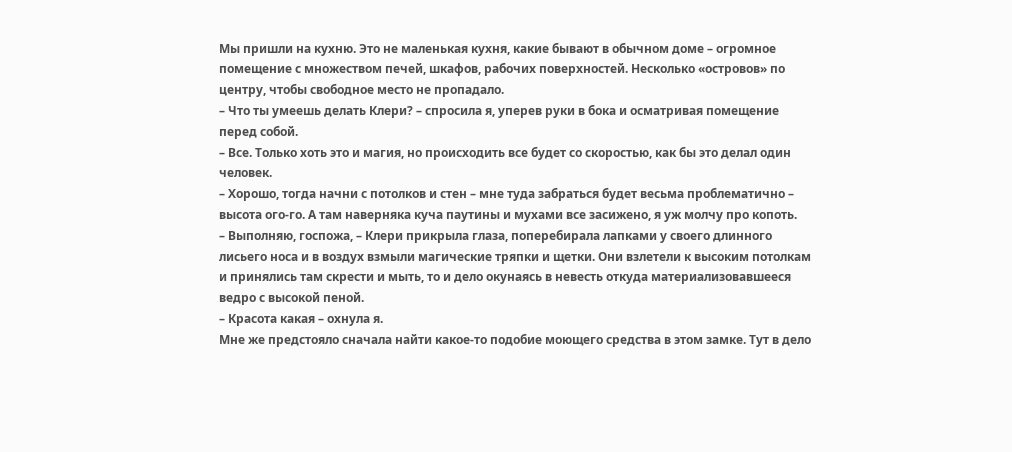Мы пришли на кухню. Это не маленькая кухня, какие бывают в обычном доме – огромное помещение с множеством печей, шкафов, рабочих поверхностей. Несколько «островов» по центру, чтобы свободное место не пропадало.
– Что ты умеешь делать Клери? – спросила я, уперев руки в бока и осматривая помещение перед собой.
– Все. Только хоть это и магия, но происходить все будет со скоростью, как бы это делал один человек.
– Хорошо, тогда начни с потолков и стен – мне туда забраться будет весьма проблематично – высота ого-го. А там наверняка куча паутины и мухами все засижено, я уж молчу про копоть.
– Выполняю, госпожа, – Клери прикрыла глаза, поперебирала лапками у своего длинного лисьего носа и в воздух взмыли магические тряпки и щетки. Они взлетели к высоким потолкам и принялись там скрести и мыть, то и дело окунаясь в невесть откуда материализовавшееся ведро с высокой пеной.
– Красота какая – охнула я.
Мне же предстояло сначала найти какое-то подобие моющего средства в этом замке. Тут в дело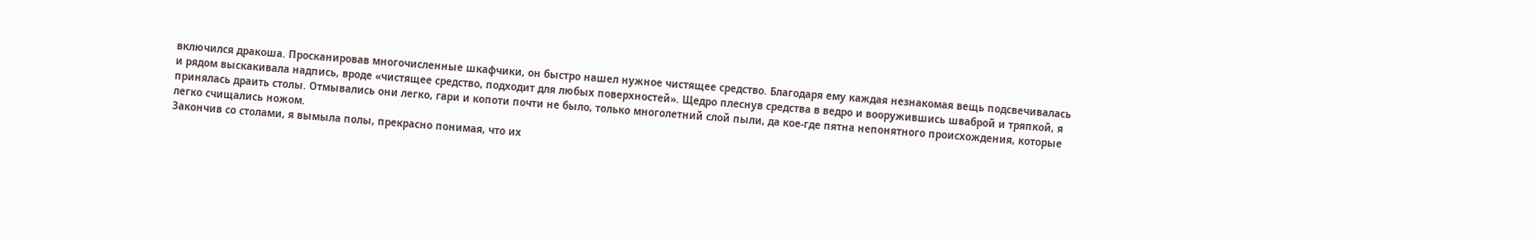включился дракоша. Просканировав многочисленные шкафчики, он быстро нашел нужное чистящее средство. Благодаря ему каждая незнакомая вещь подсвечивалась и рядом выскакивала надпись, вроде «чистящее средство, подходит для любых поверхностей». Щедро плеснув средства в ведро и вооружившись шваброй и тряпкой, я принялась драить столы. Отмывались они легко, гари и копоти почти не было, только многолетний слой пыли, да кое-где пятна непонятного происхождения, которые легко счищались ножом.
Закончив со столами, я вымыла полы, прекрасно понимая, что их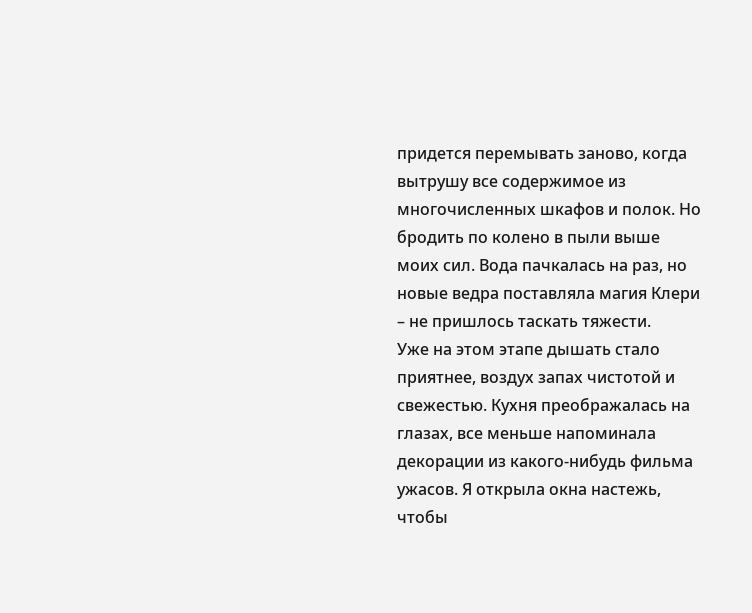придется перемывать заново, когда вытрушу все содержимое из многочисленных шкафов и полок. Но бродить по колено в пыли выше моих сил. Вода пачкалась на раз, но новые ведра поставляла магия Клери – не пришлось таскать тяжести.
Уже на этом этапе дышать стало приятнее, воздух запах чистотой и свежестью. Кухня преображалась на глазах, все меньше напоминала декорации из какого-нибудь фильма ужасов. Я открыла окна настежь, чтобы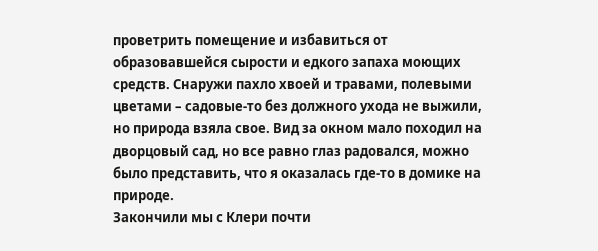проветрить помещение и избавиться от образовавшейся сырости и едкого запаха моющих средств. Снаружи пахло хвоей и травами, полевыми цветами – садовые-то без должного ухода не выжили, но природа взяла свое. Вид за окном мало походил на дворцовый сад, но все равно глаз радовался, можно было представить, что я оказалась где-то в домике на природе.
Закончили мы с Клери почти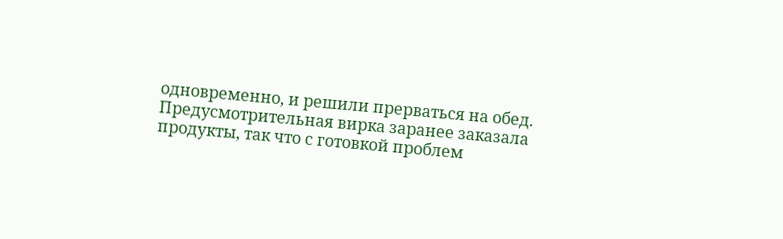одновременно, и решили прерваться на обед. Предусмотрительная вирка заранее заказала продукты, так что с готовкой проблем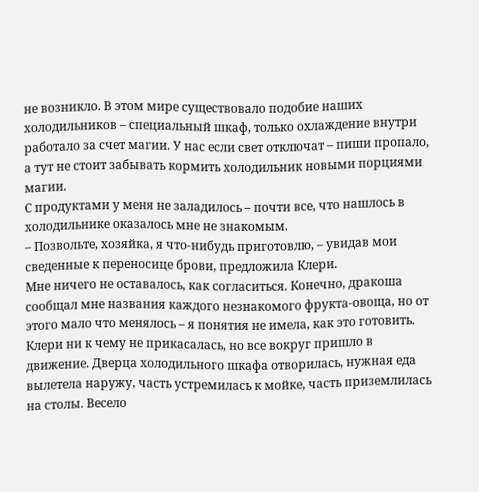не возникло. В этом мире существовало подобие наших холодильников – специальный шкаф, только охлаждение внутри работало за счет магии. У нас если свет отключат – пиши пропало, а тут не стоит забывать кормить холодильник новыми порциями магии.
С продуктами у меня не заладилось – почти все, что нашлось в холодильнике оказалось мне не знакомым.
– Позвольте, хозяйка, я что-нибудь приготовлю, – увидав мои сведенные к переносице брови, предложила Клери.
Мне ничего не оставалось, как согласиться. Конечно, дракоша сообщал мне названия каждого незнакомого фрукта-овоща, но от этого мало что менялось – я понятия не имела, как это готовить. Клери ни к чему не прикасалась, но все вокруг пришло в движение. Дверца холодильного шкафа отворилась, нужная еда вылетела наружу, часть устремилась к мойке, часть приземлилась на столы. Весело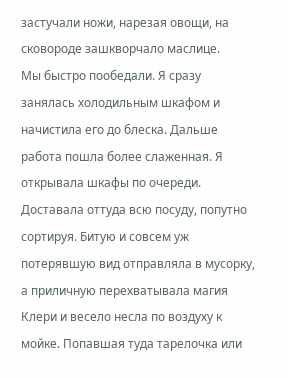застучали ножи, нарезая овощи, на сковороде зашкворчало маслице.
Мы быстро пообедали. Я сразу занялась холодильным шкафом и начистила его до блеска. Дальше работа пошла более слаженная. Я открывала шкафы по очереди. Доставала оттуда всю посуду, попутно сортируя. Битую и совсем уж потерявшую вид отправляла в мусорку, а приличную перехватывала магия Клери и весело несла по воздуху к мойке. Попавшая туда тарелочка или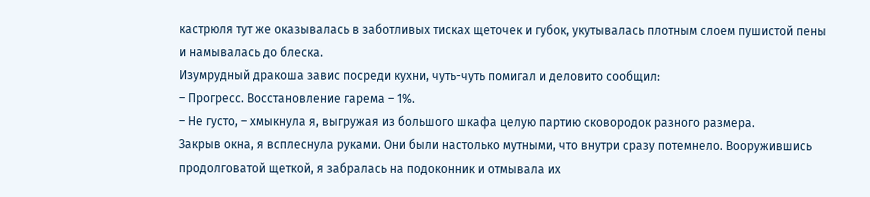кастрюля тут же оказывалась в заботливых тисках щеточек и губок, укутывалась плотным слоем пушистой пены и намывалась до блеска.
Изумрудный дракоша завис посреди кухни, чуть-чуть помигал и деловито сообщил:
– Прогресс. Восстановление гарема – 1%.
– Не густо, – хмыкнула я, выгружая из большого шкафа целую партию сковородок разного размера.
Закрыв окна, я всплеснула руками. Они были настолько мутными, что внутри сразу потемнело. Вооружившись продолговатой щеткой, я забралась на подоконник и отмывала их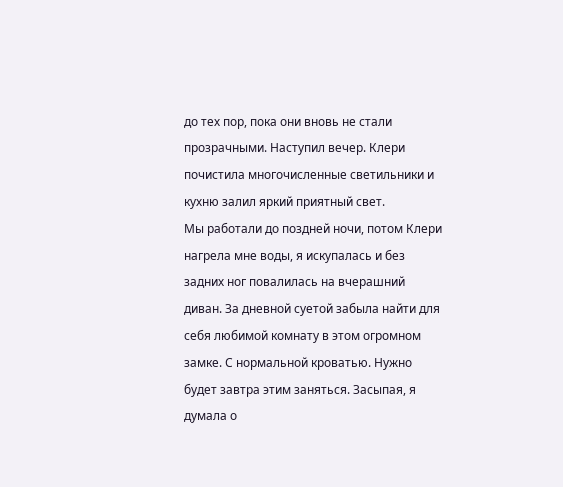до тех пор, пока они вновь не стали прозрачными. Наступил вечер. Клери почистила многочисленные светильники и кухню залил яркий приятный свет.
Мы работали до поздней ночи, потом Клери нагрела мне воды, я искупалась и без задних ног повалилась на вчерашний диван. За дневной суетой забыла найти для себя любимой комнату в этом огромном замке. С нормальной кроватью. Нужно будет завтра этим заняться. Засыпая, я думала о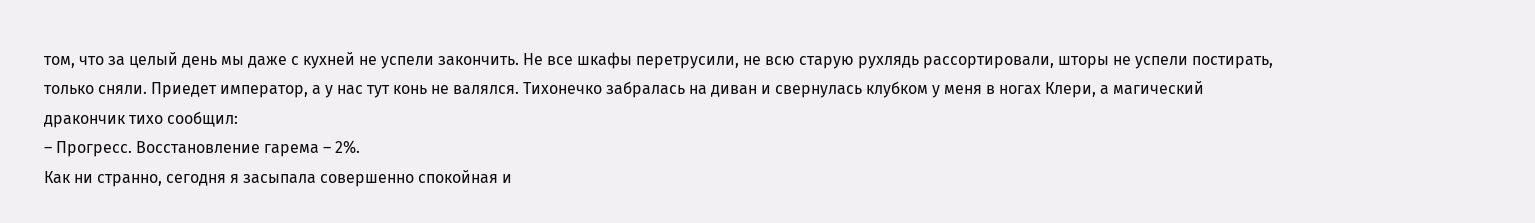том, что за целый день мы даже с кухней не успели закончить. Не все шкафы перетрусили, не всю старую рухлядь рассортировали, шторы не успели постирать, только сняли. Приедет император, а у нас тут конь не валялся. Тихонечко забралась на диван и свернулась клубком у меня в ногах Клери, а магический дракончик тихо сообщил:
– Прогресс. Восстановление гарема – 2%.
Как ни странно, сегодня я засыпала совершенно спокойная и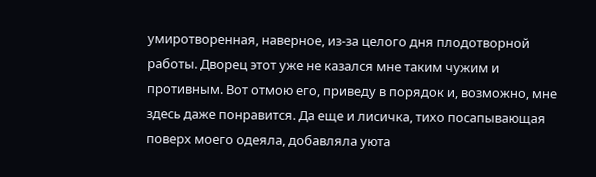умиротворенная, наверное, из-за целого дня плодотворной работы. Дворец этот уже не казался мне таким чужим и противным. Вот отмою его, приведу в порядок и, возможно, мне здесь даже понравится. Да еще и лисичка, тихо посапывающая поверх моего одеяла, добавляла уюта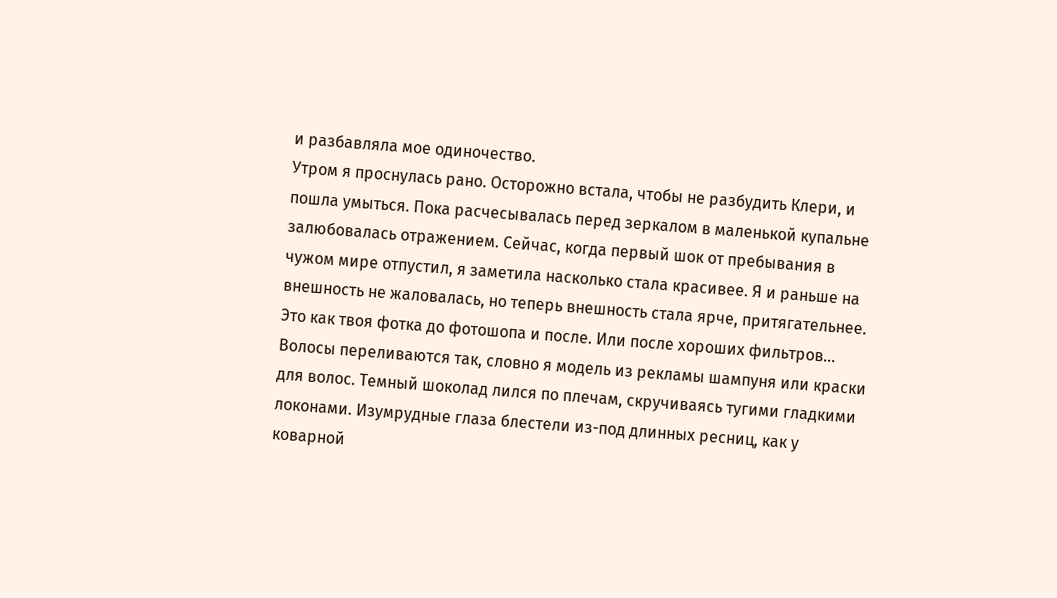и разбавляла мое одиночество.
Утром я проснулась рано. Осторожно встала, чтобы не разбудить Клери, и пошла умыться. Пока расчесывалась перед зеркалом в маленькой купальне залюбовалась отражением. Сейчас, когда первый шок от пребывания в чужом мире отпустил, я заметила насколько стала красивее. Я и раньше на внешность не жаловалась, но теперь внешность стала ярче, притягательнее. Это как твоя фотка до фотошопа и после. Или после хороших фильтров… Волосы переливаются так, словно я модель из рекламы шампуня или краски для волос. Темный шоколад лился по плечам, скручиваясь тугими гладкими локонами. Изумрудные глаза блестели из-под длинных ресниц, как у коварной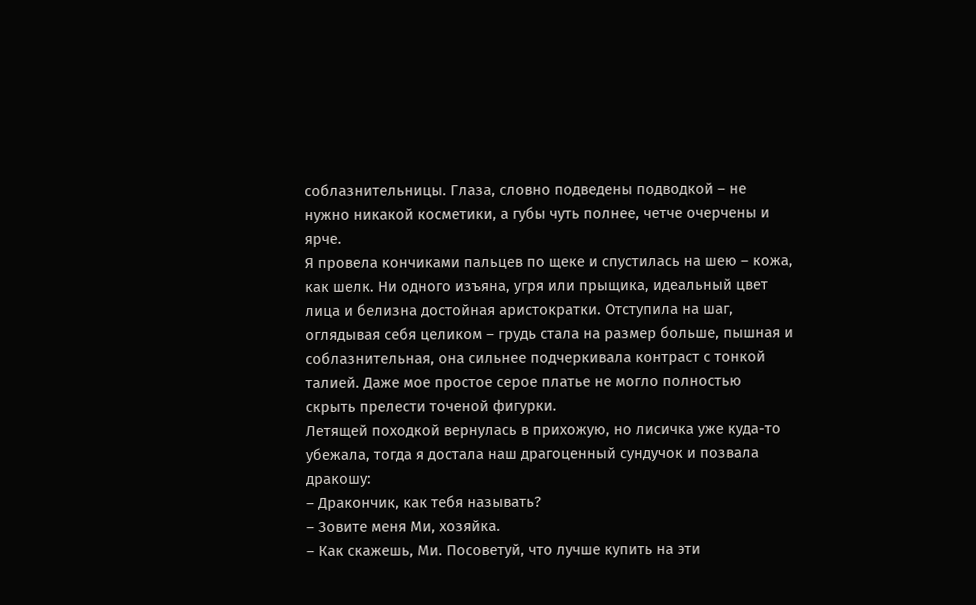соблазнительницы. Глаза, словно подведены подводкой – не нужно никакой косметики, а губы чуть полнее, четче очерчены и ярче.
Я провела кончиками пальцев по щеке и спустилась на шею – кожа, как шелк. Ни одного изъяна, угря или прыщика, идеальный цвет лица и белизна достойная аристократки. Отступила на шаг, оглядывая себя целиком – грудь стала на размер больше, пышная и соблазнительная, она сильнее подчеркивала контраст с тонкой талией. Даже мое простое серое платье не могло полностью скрыть прелести точеной фигурки.
Летящей походкой вернулась в прихожую, но лисичка уже куда-то убежала, тогда я достала наш драгоценный сундучок и позвала дракошу:
– Дракончик, как тебя называть?
– Зовите меня Ми, хозяйка.
– Как скажешь, Ми. Посоветуй, что лучше купить на эти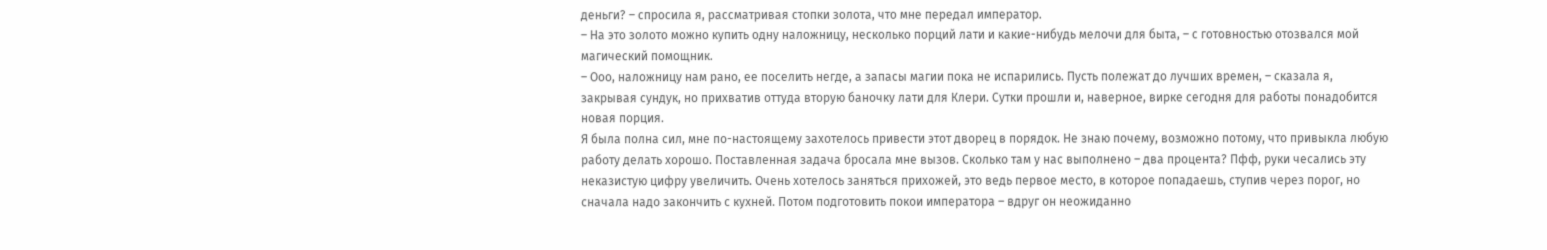деньги? – спросила я, рассматривая стопки золота, что мне передал император.
– На это золото можно купить одну наложницу, несколько порций лати и какие-нибудь мелочи для быта, – с готовностью отозвался мой магический помощник.
– Ооо, наложницу нам рано, ее поселить негде, а запасы магии пока не испарились. Пусть полежат до лучших времен, – сказала я, закрывая сундук, но прихватив оттуда вторую баночку лати для Клери. Сутки прошли и, наверное, вирке сегодня для работы понадобится новая порция.
Я была полна сил, мне по-настоящему захотелось привести этот дворец в порядок. Не знаю почему, возможно потому, что привыкла любую работу делать хорошо. Поставленная задача бросала мне вызов. Сколько там у нас выполнено – два процента? Пфф, руки чесались эту неказистую цифру увеличить. Очень хотелось заняться прихожей, это ведь первое место, в которое попадаешь, ступив через порог, но сначала надо закончить с кухней. Потом подготовить покои императора – вдруг он неожиданно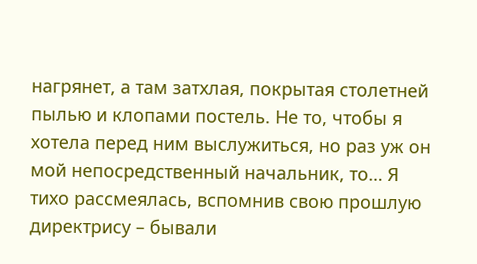нагрянет, а там затхлая, покрытая столетней пылью и клопами постель. Не то, чтобы я хотела перед ним выслужиться, но раз уж он мой непосредственный начальник, то… Я тихо рассмеялась, вспомнив свою прошлую директрису – бывали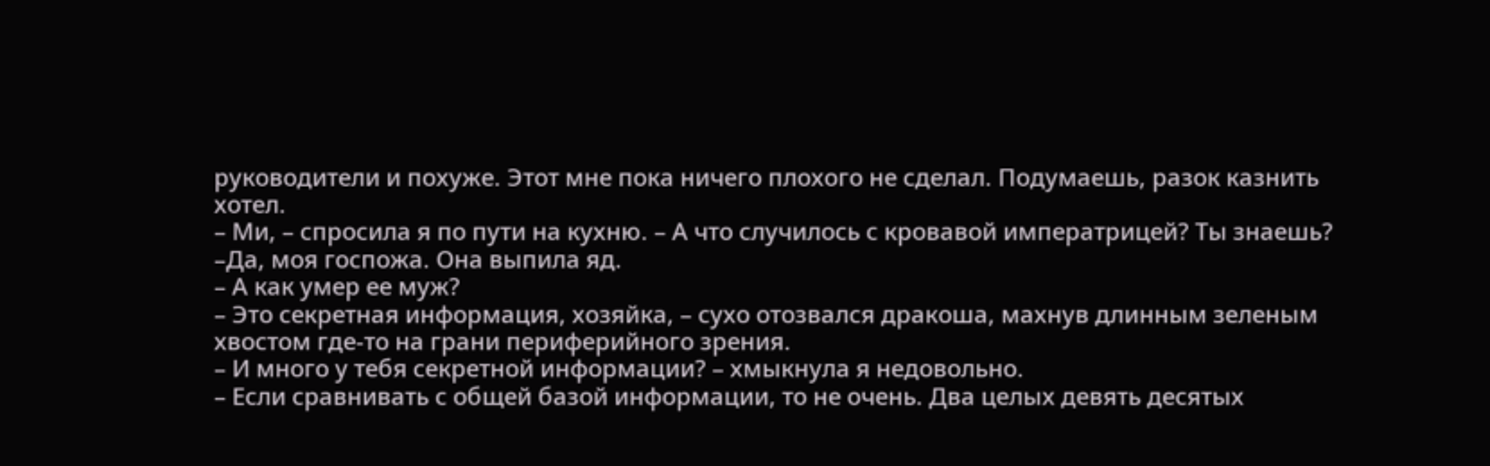руководители и похуже. Этот мне пока ничего плохого не сделал. Подумаешь, разок казнить хотел.
– Ми, – спросила я по пути на кухню. – А что случилось с кровавой императрицей? Ты знаешь?
–Да, моя госпожа. Она выпила яд.
– А как умер ее муж?
– Это секретная информация, хозяйка, – сухо отозвался дракоша, махнув длинным зеленым хвостом где-то на грани периферийного зрения.
– И много у тебя секретной информации? – хмыкнула я недовольно.
– Если сравнивать с общей базой информации, то не очень. Два целых девять десятых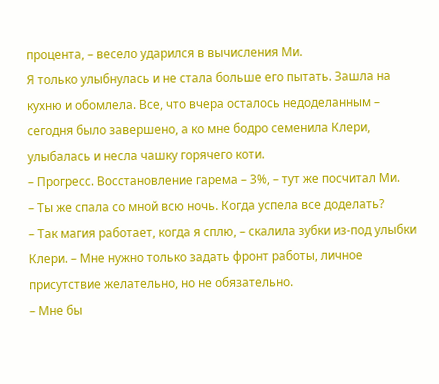процента, – весело ударился в вычисления Ми.
Я только улыбнулась и не стала больше его пытать. Зашла на кухню и обомлела. Все, что вчера осталось недоделанным – сегодня было завершено, а ко мне бодро семенила Клери, улыбалась и несла чашку горячего коти.
– Прогресс. Восстановление гарема – 3%, – тут же посчитал Ми.
– Ты же спала со мной всю ночь. Когда успела все доделать?
– Так магия работает, когда я сплю, – скалила зубки из-под улыбки Клери. – Мне нужно только задать фронт работы, личное присутствие желательно, но не обязательно.
– Мне бы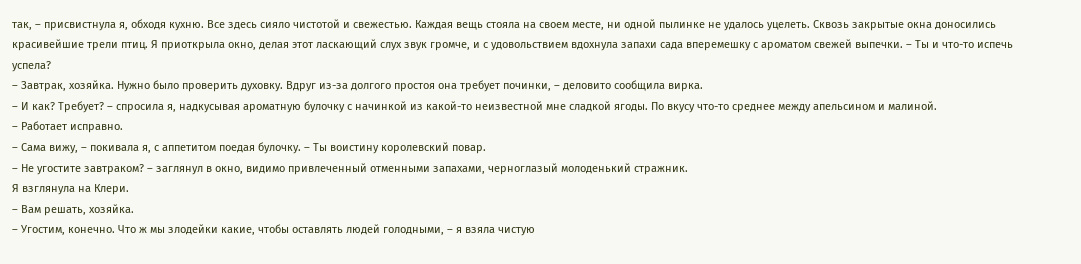так, – присвистнула я, обходя кухню. Все здесь сияло чистотой и свежестью. Каждая вещь стояла на своем месте, ни одной пылинке не удалось уцелеть. Сквозь закрытые окна доносились красивейшие трели птиц. Я приоткрыла окно, делая этот ласкающий слух звук громче, и с удовольствием вдохнула запахи сада вперемешку с ароматом свежей выпечки. – Ты и что-то испечь успела?
– Завтрак, хозяйка. Нужно было проверить духовку. Вдруг из-за долгого простоя она требует починки, – деловито сообщила вирка.
– И как? Требует? – спросила я, надкусывая ароматную булочку с начинкой из какой-то неизвестной мне сладкой ягоды. По вкусу что-то среднее между апельсином и малиной.
– Работает исправно.
– Сама вижу, – покивала я, с аппетитом поедая булочку. – Ты воистину королевский повар.
– Не угостите завтраком? – заглянул в окно, видимо привлеченный отменными запахами, черноглазый молоденький стражник.
Я взглянула на Клери.
– Вам решать, хозяйка.
– Угостим, конечно. Что ж мы злодейки какие, чтобы оставлять людей голодными, – я взяла чистую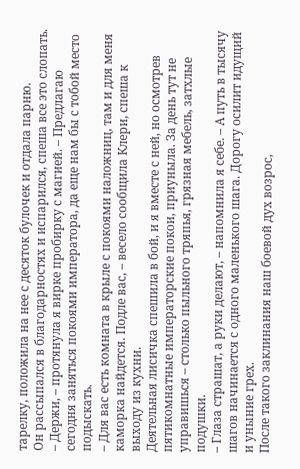тарелку, положила на нее с десяток булочек и отдала парню.
Он рассыпался в благодарностях и испарился, спеша все это слопать.
– Держи, – протянула я вирке пробирку с магией. – Предлагаю сегодня заняться покоями императора, да еще нам бы с тобой место подыскать.
– Для вас есть комната в крыле с покоями наложниц, там и для меня каморка найдется. Подле вас, – весело сообщила Клери, спеша к выходу из кухни.
Деятельная лисичка спешила в бой, и я вместе с ней, но осмотрев пятикомнатные императорские покои, приуныла. За день тут не управишься – столько пыльного тряпья, грязная мебель, затхлые подушки.
– Глаза страшат, а руки делают, – напомнила я себе. – А путь в тысячу шагов начинается с одного маленького шага. Дорогу осилит идущий и уныние грех.
После такого заклинания наш боевой дух возрос,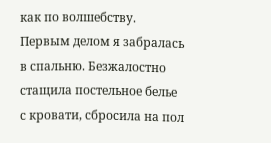как по волшебству. Первым делом я забралась в спальню. Безжалостно стащила постельное белье с кровати, сбросила на пол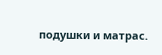подушки и матрас.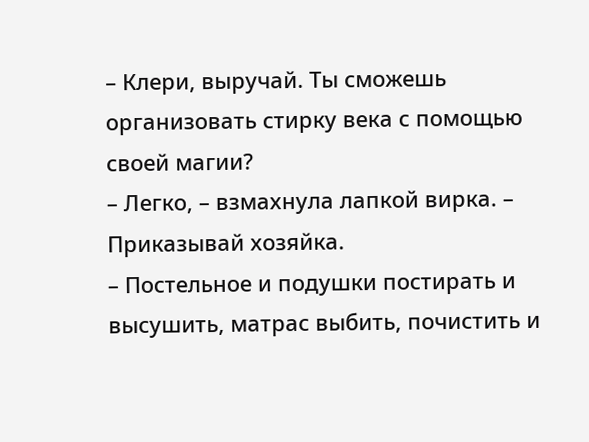– Клери, выручай. Ты сможешь организовать стирку века с помощью своей магии?
– Легко, – взмахнула лапкой вирка. – Приказывай хозяйка.
– Постельное и подушки постирать и высушить, матрас выбить, почистить и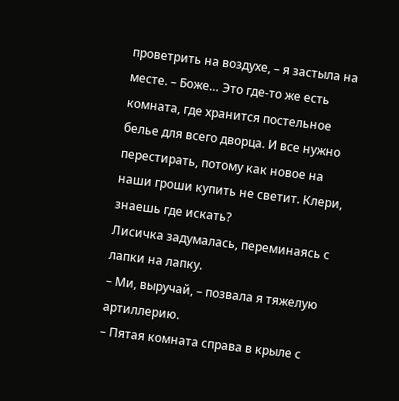проветрить на воздухе, – я застыла на месте. – Боже… Это где-то же есть комната, где хранится постельное белье для всего дворца. И все нужно перестирать, потому как новое на наши гроши купить не светит. Клери, знаешь где искать?
Лисичка задумалась, переминаясь с лапки на лапку.
– Ми, выручай, – позвала я тяжелую артиллерию.
– Пятая комната справа в крыле с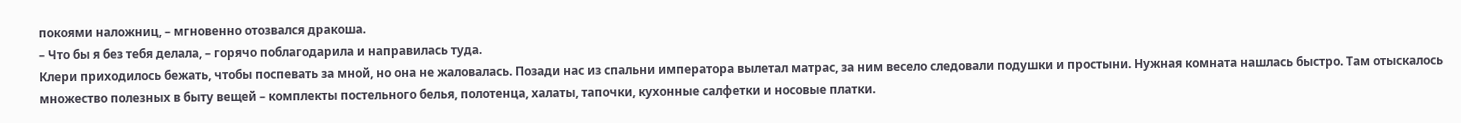покоями наложниц, – мгновенно отозвался дракоша.
– Что бы я без тебя делала, – горячо поблагодарила и направилась туда.
Клери приходилось бежать, чтобы поспевать за мной, но она не жаловалась. Позади нас из спальни императора вылетал матрас, за ним весело следовали подушки и простыни. Нужная комната нашлась быстро. Там отыскалось множество полезных в быту вещей – комплекты постельного белья, полотенца, халаты, тапочки, кухонные салфетки и носовые платки.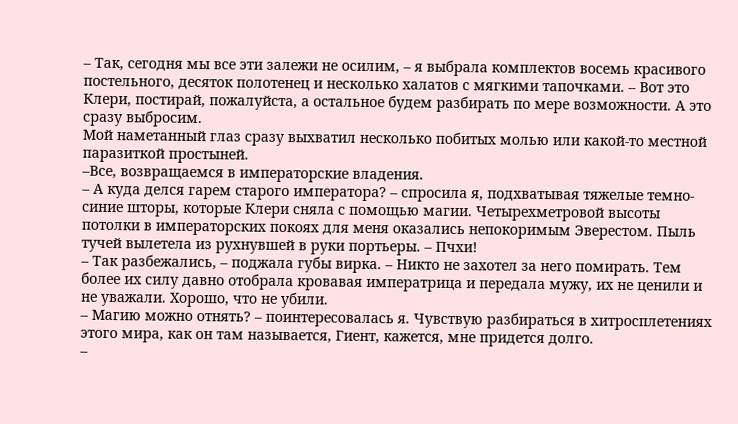– Так, сегодня мы все эти залежи не осилим, – я выбрала комплектов восемь красивого постельного, десяток полотенец и несколько халатов с мягкими тапочками. – Вот это Клери, постирай, пожалуйста, а остальное будем разбирать по мере возможности. А это сразу выбросим.
Мой наметанный глаз сразу выхватил несколько побитых молью или какой-то местной паразиткой простыней.
–Все, возвращаемся в императорские владения.
– А куда делся гарем старого императора? – спросила я, подхватывая тяжелые темно-синие шторы, которые Клери сняла с помощью магии. Четырехметровой высоты потолки в императорских покоях для меня оказались непокоримым Эверестом. Пыль тучей вылетела из рухнувшей в руки портьеры. – Пчхи!
– Так разбежались, – поджала губы вирка. – Никто не захотел за него помирать. Тем более их силу давно отобрала кровавая императрица и передала мужу, их не ценили и не уважали. Хорошо, что не убили.
– Магию можно отнять? – поинтересовалась я. Чувствую разбираться в хитросплетениях этого мира, как он там называется, Гиент, кажется, мне придется долго.
–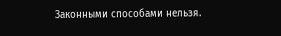Законными способами нельзя.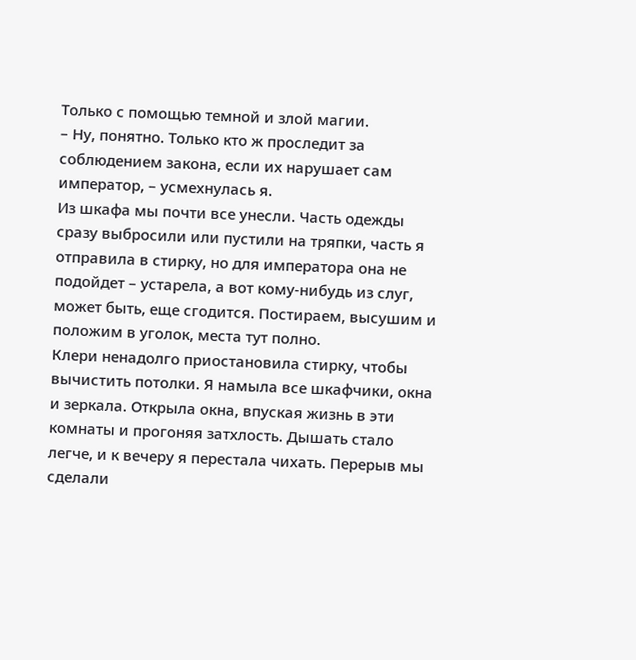Только с помощью темной и злой магии.
– Ну, понятно. Только кто ж проследит за соблюдением закона, если их нарушает сам император, – усмехнулась я.
Из шкафа мы почти все унесли. Часть одежды сразу выбросили или пустили на тряпки, часть я отправила в стирку, но для императора она не подойдет – устарела, а вот кому-нибудь из слуг, может быть, еще сгодится. Постираем, высушим и положим в уголок, места тут полно.
Клери ненадолго приостановила стирку, чтобы вычистить потолки. Я намыла все шкафчики, окна и зеркала. Открыла окна, впуская жизнь в эти комнаты и прогоняя затхлость. Дышать стало легче, и к вечеру я перестала чихать. Перерыв мы сделали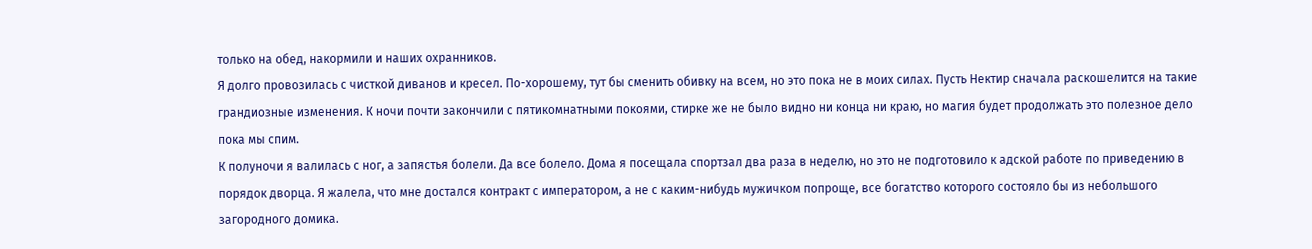только на обед, накормили и наших охранников.
Я долго провозилась с чисткой диванов и кресел. По-хорошему, тут бы сменить обивку на всем, но это пока не в моих силах. Пусть Нектир сначала раскошелится на такие грандиозные изменения. К ночи почти закончили с пятикомнатными покоями, стирке же не было видно ни конца ни краю, но магия будет продолжать это полезное дело пока мы спим.
К полуночи я валилась с ног, а запястья болели. Да все болело. Дома я посещала спортзал два раза в неделю, но это не подготовило к адской работе по приведению в порядок дворца. Я жалела, что мне достался контракт с императором, а не с каким-нибудь мужичком попроще, все богатство которого состояло бы из небольшого загородного домика.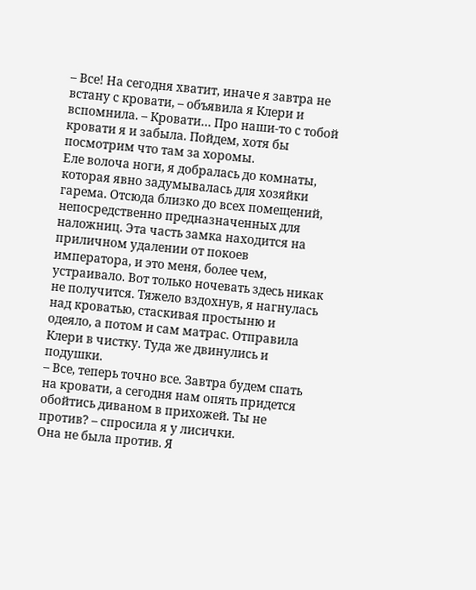– Все! На сегодня хватит, иначе я завтра не встану с кровати, – объявила я Клери и вспомнила. – Кровати… Про наши-то с тобой кровати я и забыла. Пойдем, хотя бы посмотрим что там за хоромы.
Еле волоча ноги, я добралась до комнаты, которая явно задумывалась для хозяйки гарема. Отсюда близко до всех помещений, непосредственно предназначенных для наложниц. Эта часть замка находится на приличном удалении от покоев императора, и это меня, более чем, устраивало. Вот только ночевать здесь никак не получится. Тяжело вздохнув, я нагнулась над кроватью, стаскивая простыню и одеяло, а потом и сам матрас. Отправила Клери в чистку. Туда же двинулись и подушки.
– Все, теперь точно все. Завтра будем спать на кровати, а сегодня нам опять придется обойтись диваном в прихожей. Ты не против? – спросила я у лисички.
Она не была против. Я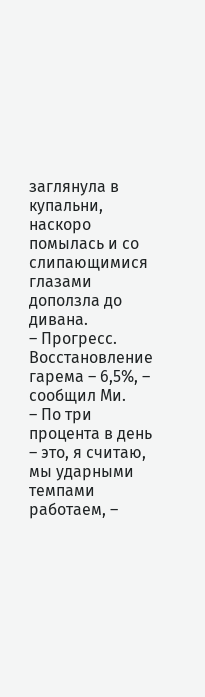заглянула в купальни, наскоро помылась и со слипающимися глазами доползла до дивана.
– Прогресс. Восстановление гарема – 6,5%, – сообщил Ми.
– По три процента в день – это, я считаю, мы ударными темпами работаем, –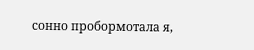сонно пробормотала я,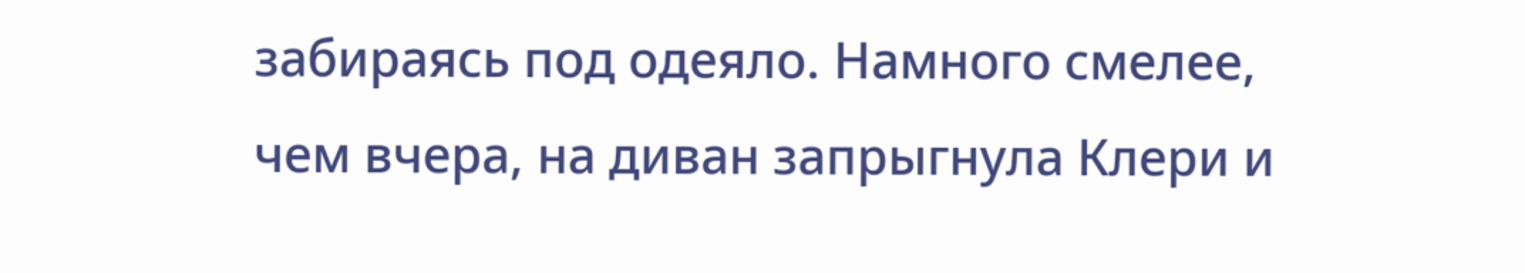забираясь под одеяло. Намного смелее, чем вчера, на диван запрыгнула Клери и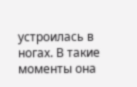устроилась в ногах. В такие моменты она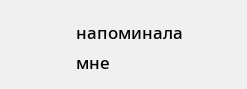напоминала мне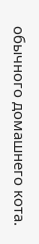обычного домашнего кота.